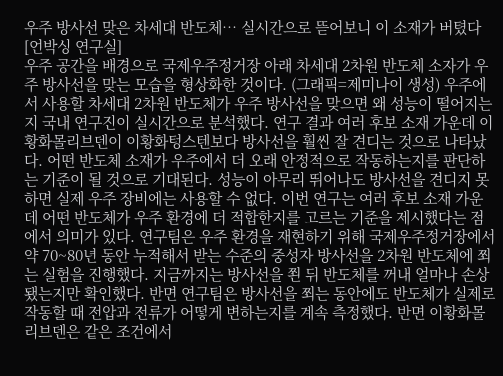우주 방사선 맞은 차세대 반도체… 실시간으로 뜯어보니 이 소재가 버텼다 [언박싱 연구실]
우주 공간을 배경으로 국제우주정거장 아래 차세대 2차원 반도체 소자가 우주 방사선을 맞는 모습을 형상화한 것이다. (그래픽=제미나이 생성) 우주에서 사용할 차세대 2차원 반도체가 우주 방사선을 맞으면 왜 성능이 떨어지는지 국내 연구진이 실시간으로 분석했다. 연구 결과 여러 후보 소재 가운데 이황화몰리브덴이 이황화텅스텐보다 방사선을 훨씬 잘 견디는 것으로 나타났다. 어떤 반도체 소재가 우주에서 더 오래 안정적으로 작동하는지를 판단하는 기준이 될 것으로 기대된다. 성능이 아무리 뛰어나도 방사선을 견디지 못하면 실제 우주 장비에는 사용할 수 없다. 이번 연구는 여러 후보 소재 가운데 어떤 반도체가 우주 환경에 더 적합한지를 고르는 기준을 제시했다는 점에서 의미가 있다. 연구팀은 우주 환경을 재현하기 위해 국제우주정거장에서 약 70~80년 동안 누적해서 받는 수준의 중성자 방사선을 2차원 반도체에 쬐는 실험을 진행했다. 지금까지는 방사선을 쬔 뒤 반도체를 꺼내 얼마나 손상됐는지만 확인했다. 반면 연구팀은 방사선을 쬐는 동안에도 반도체가 실제로 작동할 때 전압과 전류가 어떻게 변하는지를 계속 측정했다. 반면 이황화몰리브덴은 같은 조건에서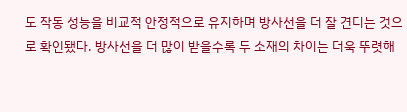도 작동 성능을 비교적 안정적으로 유지하며 방사선을 더 잘 견디는 것으로 확인됐다. 방사선을 더 많이 받을수록 두 소재의 차이는 더욱 뚜렷해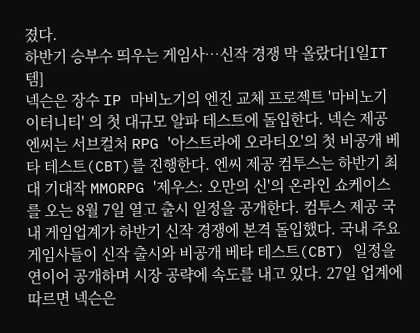졌다.
하반기 승부수 띄우는 게임사…신작 경쟁 막 올랐다[1일IT템]
넥슨은 장수 IP 마비노기의 엔진 교체 프로젝트 '마비노기 이터니티' 의 첫 대규모 알파 테스트에 돌입한다. 넥슨 제공 엔씨는 서브컬처 RPG '아스트라에 오라티오'의 첫 비공개 베타 테스트(CBT)를 진행한다. 엔씨 제공 컴투스는 하반기 최대 기대작 MMORPG '제우스: 오만의 신'의 온라인 쇼케이스를 오는 8월 7일 열고 출시 일정을 공개한다. 컴투스 제공 국내 게임업계가 하반기 신작 경쟁에 본격 돌입했다. 국내 주요 게임사들이 신작 출시와 비공개 베타 테스트(CBT) 일정을 연이어 공개하며 시장 공략에 속도를 내고 있다. 27일 업계에 따르면 넥슨은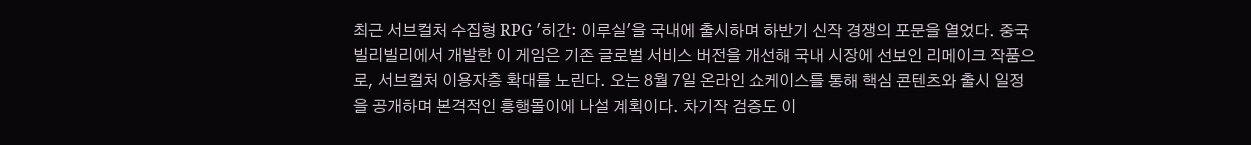최근 서브컬처 수집형 RPG '히간: 이루실'을 국내에 출시하며 하반기 신작 경쟁의 포문을 열었다. 중국 빌리빌리에서 개발한 이 게임은 기존 글로벌 서비스 버전을 개선해 국내 시장에 선보인 리메이크 작품으로, 서브컬처 이용자층 확대를 노린다. 오는 8월 7일 온라인 쇼케이스를 통해 핵심 콘텐츠와 출시 일정을 공개하며 본격적인 흥행몰이에 나설 계획이다. 차기작 검증도 이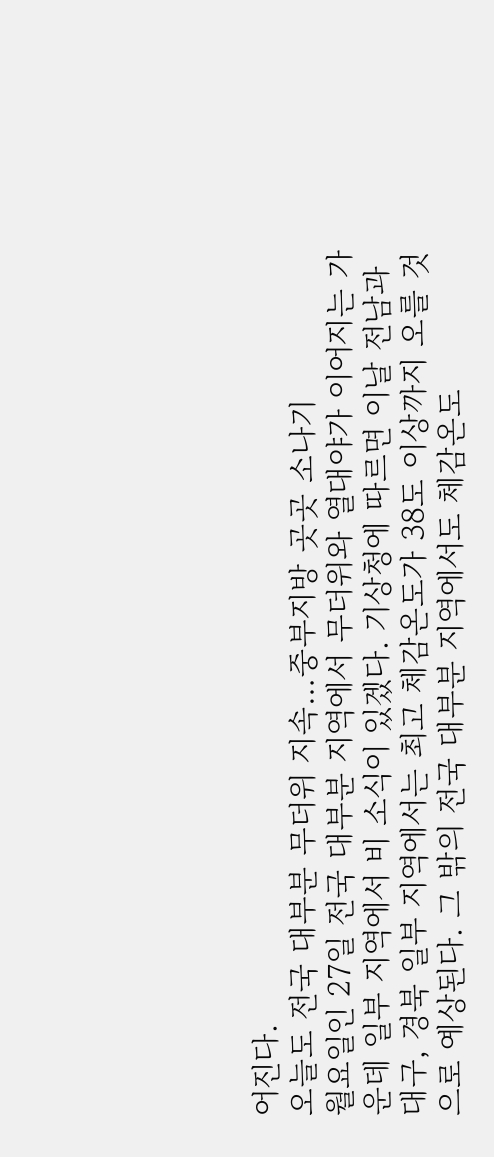어진다.
오늘도 전국 대부분 무더위 지속…중부지방 곳곳 소나기
월요일인 27일 전국 대부분 지역에서 무더위와 열대야가 이어지는 가운데 일부 지역에서 비 소식이 있겠다. 기상청에 따르면 이날 전남과 대구, 경북 일부 지역에서는 최고 체감온도가 38도 이상까지 오를 것으로 예상된다. 그 밖의 전국 대부분 지역에서도 체감온도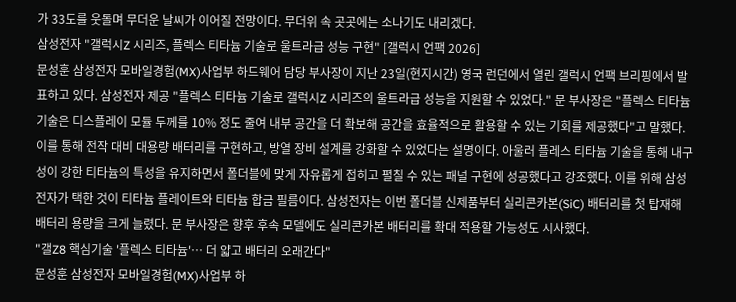가 33도를 웃돌며 무더운 날씨가 이어질 전망이다. 무더위 속 곳곳에는 소나기도 내리겠다.
삼성전자 "갤럭시Z 시리즈, 플렉스 티타늄 기술로 울트라급 성능 구현" [갤럭시 언팩 2026]
문성훈 삼성전자 모바일경험(MX)사업부 하드웨어 담당 부사장이 지난 23일(현지시간) 영국 런던에서 열린 갤럭시 언팩 브리핑에서 발표하고 있다. 삼성전자 제공 "플렉스 티타늄 기술로 갤럭시Z 시리즈의 울트라급 성능을 지원할 수 있었다." 문 부사장은 "플렉스 티타늄 기술은 디스플레이 모듈 두께를 10% 정도 줄여 내부 공간을 더 확보해 공간을 효율적으로 활용할 수 있는 기회를 제공했다"고 말했다. 이를 통해 전작 대비 대용량 배터리를 구현하고, 방열 장비 설계를 강화할 수 있었다는 설명이다. 아울러 플레스 티타늄 기술을 통해 내구성이 강한 티타늄의 특성을 유지하면서 폴더블에 맞게 자유롭게 접히고 펼칠 수 있는 패널 구현에 성공했다고 강조했다. 이를 위해 삼성전자가 택한 것이 티타늄 플레이트와 티타늄 합금 필름이다. 삼성전자는 이번 폴더블 신제품부터 실리콘카본(SiC) 배터리를 첫 탑재해 배터리 용량을 크게 늘렸다. 문 부사장은 향후 후속 모델에도 실리콘카본 배터리를 확대 적용할 가능성도 시사했다.
"갤Z8 핵심기술 '플렉스 티타늄'… 더 얇고 배터리 오래간다"
문성훈 삼성전자 모바일경험(MX)사업부 하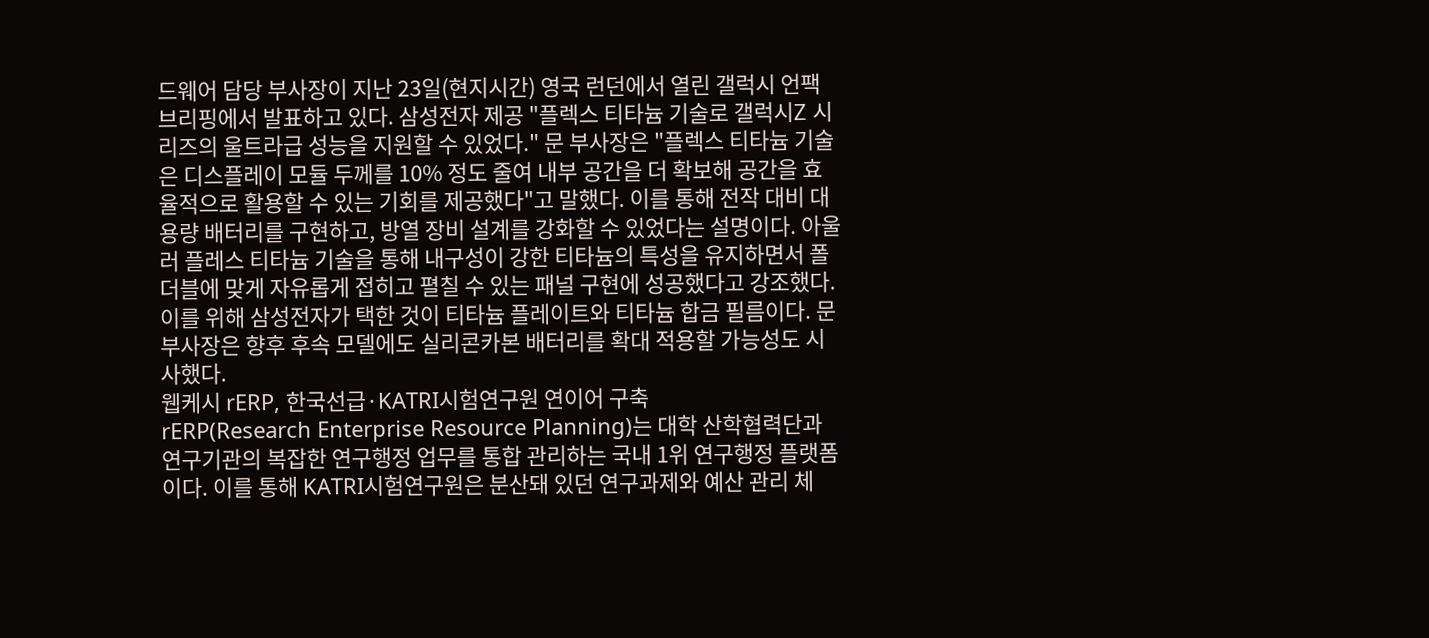드웨어 담당 부사장이 지난 23일(현지시간) 영국 런던에서 열린 갤럭시 언팩 브리핑에서 발표하고 있다. 삼성전자 제공 "플렉스 티타늄 기술로 갤럭시Z 시리즈의 울트라급 성능을 지원할 수 있었다." 문 부사장은 "플렉스 티타늄 기술은 디스플레이 모듈 두께를 10% 정도 줄여 내부 공간을 더 확보해 공간을 효율적으로 활용할 수 있는 기회를 제공했다"고 말했다. 이를 통해 전작 대비 대용량 배터리를 구현하고, 방열 장비 설계를 강화할 수 있었다는 설명이다. 아울러 플레스 티타늄 기술을 통해 내구성이 강한 티타늄의 특성을 유지하면서 폴더블에 맞게 자유롭게 접히고 펼칠 수 있는 패널 구현에 성공했다고 강조했다. 이를 위해 삼성전자가 택한 것이 티타늄 플레이트와 티타늄 합금 필름이다. 문 부사장은 향후 후속 모델에도 실리콘카본 배터리를 확대 적용할 가능성도 시사했다.
웹케시 rERP, 한국선급·KATRI시험연구원 연이어 구축
rERP(Research Enterprise Resource Planning)는 대학 산학협력단과 연구기관의 복잡한 연구행정 업무를 통합 관리하는 국내 1위 연구행정 플랫폼이다. 이를 통해 KATRI시험연구원은 분산돼 있던 연구과제와 예산 관리 체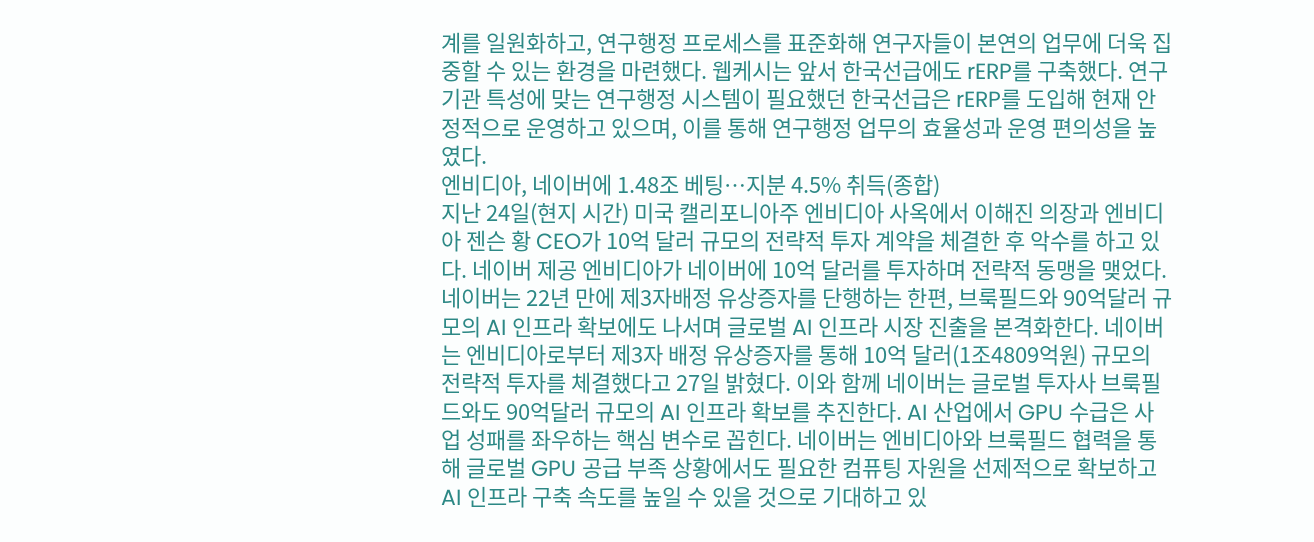계를 일원화하고, 연구행정 프로세스를 표준화해 연구자들이 본연의 업무에 더욱 집중할 수 있는 환경을 마련했다. 웹케시는 앞서 한국선급에도 rERP를 구축했다. 연구기관 특성에 맞는 연구행정 시스템이 필요했던 한국선급은 rERP를 도입해 현재 안정적으로 운영하고 있으며, 이를 통해 연구행정 업무의 효율성과 운영 편의성을 높였다.
엔비디아, 네이버에 1.48조 베팅…지분 4.5% 취득(종합)
지난 24일(현지 시간) 미국 캘리포니아주 엔비디아 사옥에서 이해진 의장과 엔비디아 젠슨 황 CEO가 10억 달러 규모의 전략적 투자 계약을 체결한 후 악수를 하고 있다. 네이버 제공 엔비디아가 네이버에 10억 달러를 투자하며 전략적 동맹을 맺었다. 네이버는 22년 만에 제3자배정 유상증자를 단행하는 한편, 브룩필드와 90억달러 규모의 AI 인프라 확보에도 나서며 글로벌 AI 인프라 시장 진출을 본격화한다. 네이버는 엔비디아로부터 제3자 배정 유상증자를 통해 10억 달러(1조4809억원) 규모의 전략적 투자를 체결했다고 27일 밝혔다. 이와 함께 네이버는 글로벌 투자사 브룩필드와도 90억달러 규모의 AI 인프라 확보를 추진한다. AI 산업에서 GPU 수급은 사업 성패를 좌우하는 핵심 변수로 꼽힌다. 네이버는 엔비디아와 브룩필드 협력을 통해 글로벌 GPU 공급 부족 상황에서도 필요한 컴퓨팅 자원을 선제적으로 확보하고 AI 인프라 구축 속도를 높일 수 있을 것으로 기대하고 있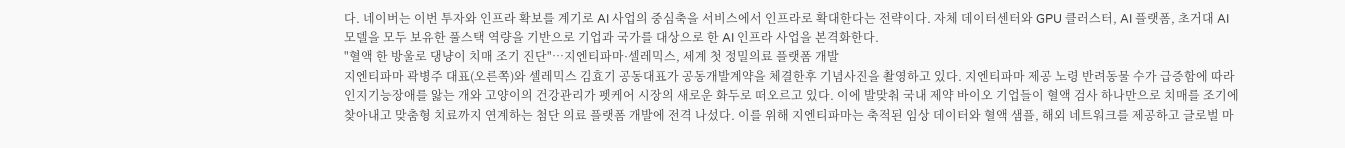다. 네이버는 이번 투자와 인프라 확보를 계기로 AI 사업의 중심축을 서비스에서 인프라로 확대한다는 전략이다. 자체 데이터센터와 GPU 클러스터, AI 플랫폼, 초거대 AI 모델을 모두 보유한 풀스택 역량을 기반으로 기업과 국가를 대상으로 한 AI 인프라 사업을 본격화한다.
"혈액 한 방울로 댕냥이 치매 조기 진단"…지엔티파마·셀레믹스, 세계 첫 정밀의료 플랫폼 개발
지엔티파마 곽병주 대표(오른쪽)와 셀레믹스 김효기 공동대표가 공동개발계약을 체결한후 기념사진을 촬영하고 있다. 지엔티파마 제공 노령 반려동물 수가 급증함에 따라 인지기능장애를 앓는 개와 고양이의 건강관리가 펫케어 시장의 새로운 화두로 떠오르고 있다. 이에 발맞춰 국내 제약 바이오 기업들이 혈액 검사 하나만으로 치매를 조기에 찾아내고 맞춤형 치료까지 연계하는 첨단 의료 플랫폼 개발에 전격 나섰다. 이를 위해 지엔티파마는 축적된 임상 데이터와 혈액 샘플, 해외 네트워크를 제공하고 글로벌 마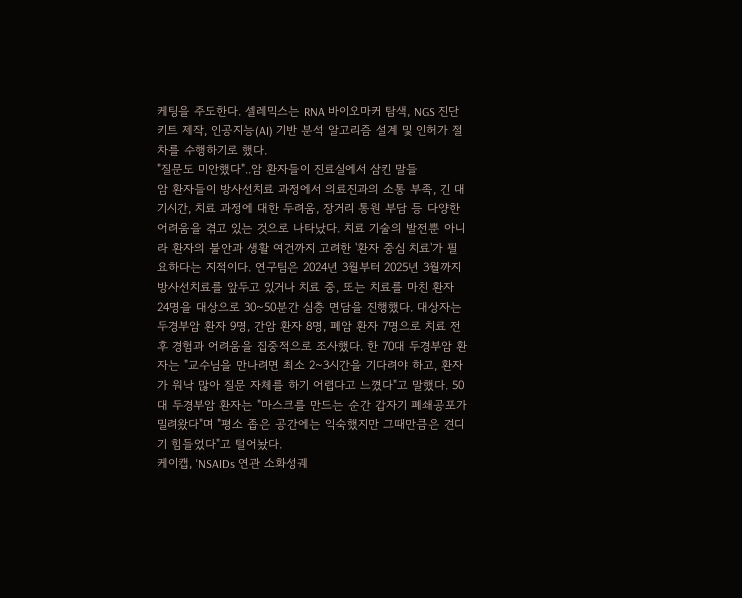케팅을 주도한다. 셀레믹스는 RNA 바이오마커 탐색, NGS 진단키트 제작, 인공지능(AI) 기반 분석 알고리즘 설계 및 인허가 절차를 수행하기로 했다.
"질문도 미안했다"..암 환자들이 진료실에서 삼킨 말들
암 환자들이 방사선치료 과정에서 의료진과의 소통 부족, 긴 대기시간, 치료 과정에 대한 두려움, 장거리 통원 부담 등 다양한 어려움을 겪고 있는 것으로 나타났다. 치료 기술의 발전뿐 아니라 환자의 불안과 생활 여건까지 고려한 '환자 중심 치료'가 필요하다는 지적이다. 연구팀은 2024년 3월부터 2025년 3월까지 방사선치료를 앞두고 있거나 치료 중, 또는 치료를 마친 환자 24명을 대상으로 30~50분간 심층 면담을 진행했다. 대상자는 두경부암 환자 9명, 간암 환자 8명, 폐암 환자 7명으로 치료 전후 경험과 어려움을 집중적으로 조사했다. 한 70대 두경부암 환자는 "교수님을 만나려면 최소 2~3시간을 기다려야 하고, 환자가 워낙 많아 질문 자체를 하기 어렵다고 느꼈다"고 말했다. 50대 두경부암 환자는 "마스크를 만드는 순간 갑자기 폐쇄공포가 밀려왔다"며 "평소 좁은 공간에는 익숙했지만 그때만큼은 견디기 힘들었다"고 털어놨다.
케이캡, 'NSAIDs 연관 소화성궤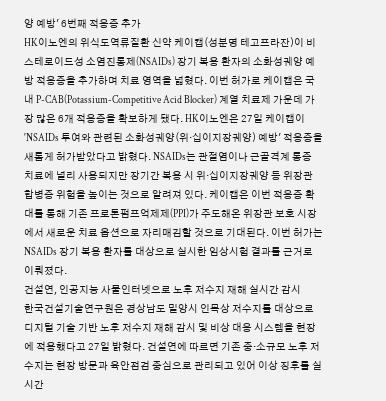양 예방' 6번째 적응증 추가
HK이노엔의 위식도역류질환 신약 케이캡(성분명 테고프라잔)이 비스테로이드성 소염진통제(NSAIDs) 장기 복용 환자의 소화성궤양 예방 적응증을 추가하며 치료 영역을 넓혔다. 이번 허가로 케이캡은 국내 P-CAB(Potassium-Competitive Acid Blocker) 계열 치료제 가운데 가장 많은 6개 적응증을 확보하게 됐다. HK이노엔은 27일 케이캡이 'NSAIDs 투여와 관련된 소화성궤양(위·십이지장궤양) 예방' 적응증을 새롭게 허가받았다고 밝혔다. NSAIDs는 관절염이나 근골격계 통증 치료에 널리 사용되지만 장기간 복용 시 위·십이지장궤양 등 위장관 합병증 위험을 높이는 것으로 알려져 있다. 케이캡은 이번 적응증 확대를 통해 기존 프로톤펌프억제제(PPI)가 주도해온 위장관 보호 시장에서 새로운 치료 옵션으로 자리매김할 것으로 기대된다. 이번 허가는 NSAIDs 장기 복용 환자를 대상으로 실시한 임상시험 결과를 근거로 이뤄졌다.
건설연, 인공지능 사물인터넷으로 노후 저수지 재해 실시간 감시
한국건설기술연구원은 경상남도 밀양시 인목상 저수지를 대상으로 디지털 기술 기반 노후 저수지 재해 감시 및 비상 대응 시스템을 현장에 적용했다고 27일 밝혔다. 건설연에 따르면 기존 중·소규모 노후 저수지는 현장 방문과 육안점검 중심으로 관리되고 있어 이상 징후를 실시간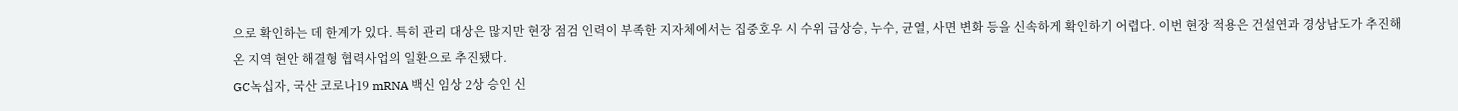으로 확인하는 데 한계가 있다. 특히 관리 대상은 많지만 현장 점검 인력이 부족한 지자체에서는 집중호우 시 수위 급상승, 누수, 균열, 사면 변화 등을 신속하게 확인하기 어렵다. 이번 현장 적용은 건설연과 경상남도가 추진해 온 지역 현안 해결형 협력사업의 일환으로 추진됐다.
GC녹십자, 국산 코로나19 mRNA 백신 임상 2상 승인 신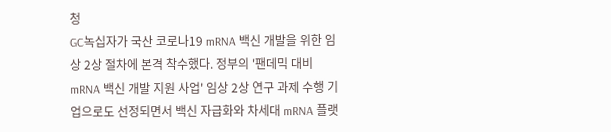청
GC녹십자가 국산 코로나19 mRNA 백신 개발을 위한 임상 2상 절차에 본격 착수했다. 정부의 '팬데믹 대비 mRNA 백신 개발 지원 사업' 임상 2상 연구 과제 수행 기업으로도 선정되면서 백신 자급화와 차세대 mRNA 플랫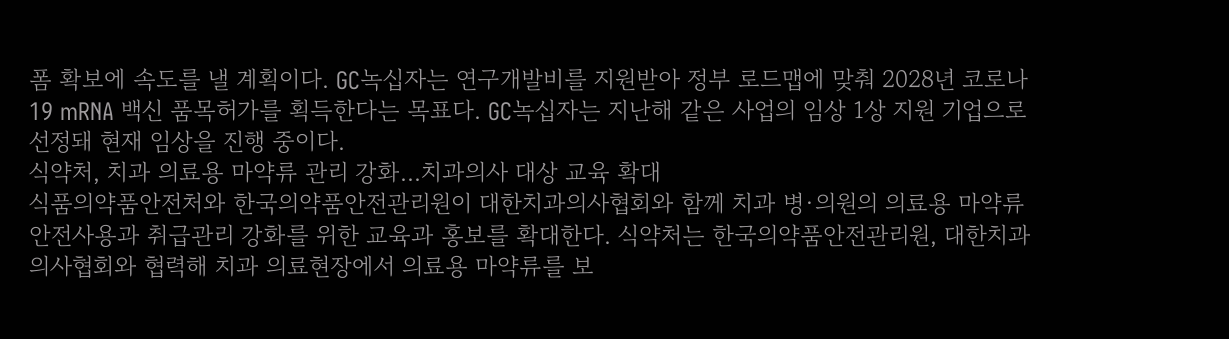폼 확보에 속도를 낼 계획이다. GC녹십자는 연구개발비를 지원받아 정부 로드맵에 맞춰 2028년 코로나19 mRNA 백신 품목허가를 획득한다는 목표다. GC녹십자는 지난해 같은 사업의 임상 1상 지원 기업으로 선정돼 현재 임상을 진행 중이다.
식약처, 치과 의료용 마약류 관리 강화...치과의사 대상 교육 확대
식품의약품안전처와 한국의약품안전관리원이 대한치과의사협회와 함께 치과 병·의원의 의료용 마약류 안전사용과 취급관리 강화를 위한 교육과 홍보를 확대한다. 식약처는 한국의약품안전관리원, 대한치과의사협회와 협력해 치과 의료현장에서 의료용 마약류를 보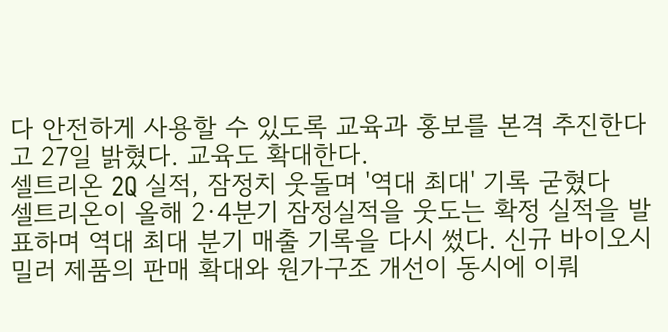다 안전하게 사용할 수 있도록 교육과 홍보를 본격 추진한다고 27일 밝혔다. 교육도 확대한다.
셀트리온 2Q 실적, 잠정치 웃돌며 '역대 최대' 기록 굳혔다
셀트리온이 올해 2·4분기 잠정실적을 웃도는 확정 실적을 발표하며 역대 최대 분기 매출 기록을 다시 썼다. 신규 바이오시밀러 제품의 판매 확대와 원가구조 개선이 동시에 이뤄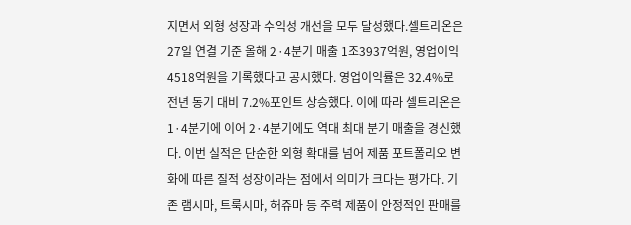지면서 외형 성장과 수익성 개선을 모두 달성했다.셀트리온은 27일 연결 기준 올해 2·4분기 매출 1조3937억원, 영업이익 4518억원을 기록했다고 공시했다. 영업이익률은 32.4%로 전년 동기 대비 7.2%포인트 상승했다. 이에 따라 셀트리온은 1·4분기에 이어 2·4분기에도 역대 최대 분기 매출을 경신했다. 이번 실적은 단순한 외형 확대를 넘어 제품 포트폴리오 변화에 따른 질적 성장이라는 점에서 의미가 크다는 평가다. 기존 램시마, 트룩시마, 허쥬마 등 주력 제품이 안정적인 판매를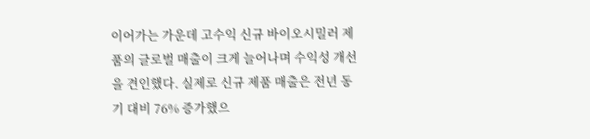이어가는 가운데 고수익 신규 바이오시밀러 제품의 글로벌 매출이 크게 늘어나며 수익성 개선을 견인했다. 실제로 신규 제품 매출은 전년 동기 대비 76% 증가했으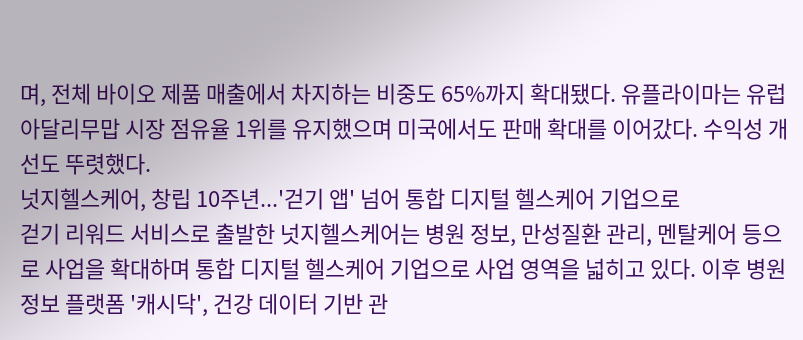며, 전체 바이오 제품 매출에서 차지하는 비중도 65%까지 확대됐다. 유플라이마는 유럽 아달리무맙 시장 점유율 1위를 유지했으며 미국에서도 판매 확대를 이어갔다. 수익성 개선도 뚜렷했다.
넛지헬스케어, 창립 10주년...'걷기 앱' 넘어 통합 디지털 헬스케어 기업으로
걷기 리워드 서비스로 출발한 넛지헬스케어는 병원 정보, 만성질환 관리, 멘탈케어 등으로 사업을 확대하며 통합 디지털 헬스케어 기업으로 사업 영역을 넓히고 있다. 이후 병원 정보 플랫폼 '캐시닥', 건강 데이터 기반 관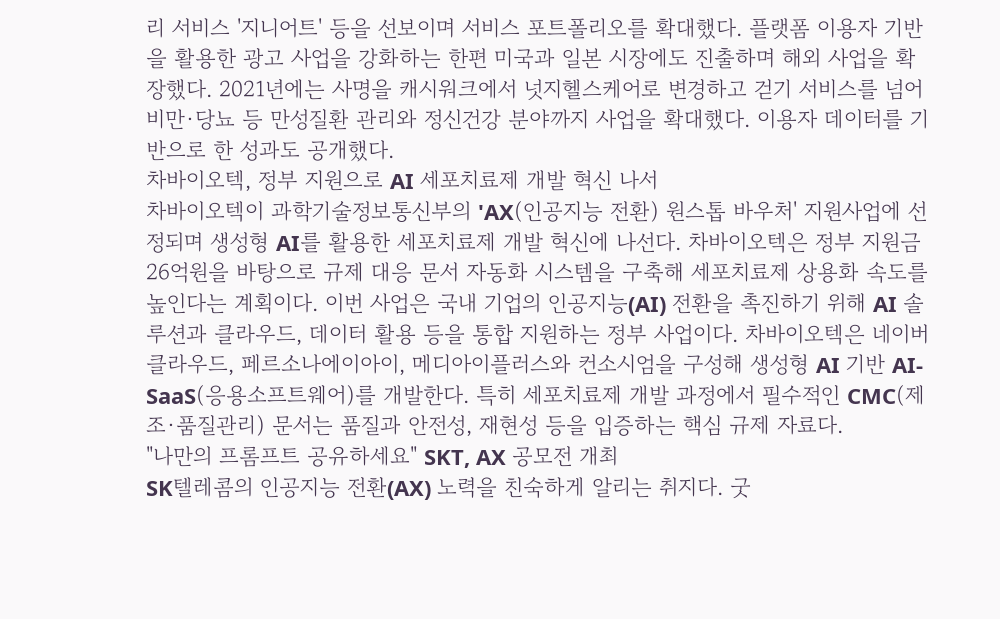리 서비스 '지니어트' 등을 선보이며 서비스 포트폴리오를 확대했다. 플랫폼 이용자 기반을 활용한 광고 사업을 강화하는 한편 미국과 일본 시장에도 진출하며 해외 사업을 확장했다. 2021년에는 사명을 캐시워크에서 넛지헬스케어로 변경하고 걷기 서비스를 넘어 비만·당뇨 등 만성질환 관리와 정신건강 분야까지 사업을 확대했다. 이용자 데이터를 기반으로 한 성과도 공개했다.
차바이오텍, 정부 지원으로 AI 세포치료제 개발 혁신 나서
차바이오텍이 과학기술정보통신부의 'AX(인공지능 전환) 원스톱 바우처' 지원사업에 선정되며 생성형 AI를 활용한 세포치료제 개발 혁신에 나선다. 차바이오텍은 정부 지원금 26억원을 바탕으로 규제 대응 문서 자동화 시스템을 구축해 세포치료제 상용화 속도를 높인다는 계획이다. 이번 사업은 국내 기업의 인공지능(AI) 전환을 촉진하기 위해 AI 솔루션과 클라우드, 데이터 활용 등을 통합 지원하는 정부 사업이다. 차바이오텍은 네이버클라우드, 페르소나에이아이, 메디아이플러스와 컨소시엄을 구성해 생성형 AI 기반 AI-SaaS(응용소프트웨어)를 개발한다. 특히 세포치료제 개발 과정에서 필수적인 CMC(제조·품질관리) 문서는 품질과 안전성, 재현성 등을 입증하는 핵심 규제 자료다.
"나만의 프롬프트 공유하세요" SKT, AX 공모전 개최
SK텔레콤의 인공지능 전환(AX) 노력을 친숙하게 알리는 취지다. 굿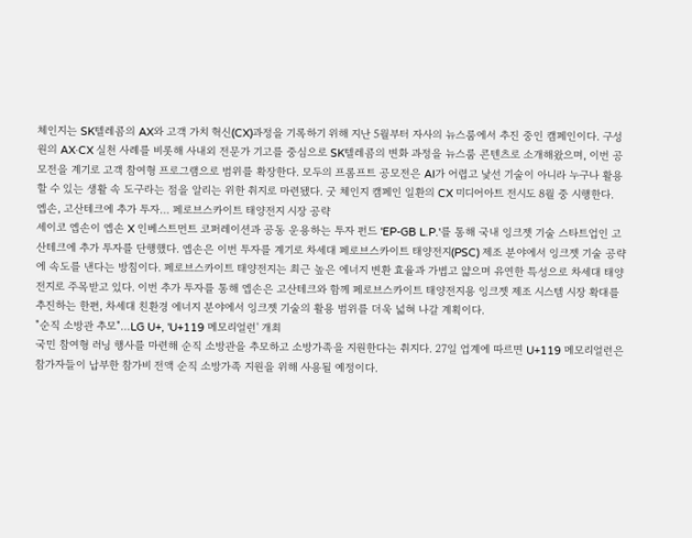체인지는 SK텔레콤의 AX와 고객 가치 혁신(CX)과정을 기록하기 위해 지난 5월부터 자사의 뉴스룸에서 추진 중인 캠페인이다. 구성원의 AX·CX 실천 사례를 비롯해 사내외 전문가 기고를 중심으로 SK텔레콤의 변화 과정을 뉴스룸 콘텐츠로 소개해왔으며, 이번 공모전을 계기로 고객 참여형 프로그램으로 범위를 확장한다. 모두의 프롬프트 공모전은 AI가 어렵고 낯선 기술이 아니라 누구나 활용할 수 있는 생활 속 도구라는 점을 알리는 위한 취지로 마련됐다. 굿 체인지 캠페인 일환의 CX 미디어아트 전시도 8월 중 시행한다.
엡손, 고산테크에 추가 투자… 페로브스카이트 태양전지 시장 공략
세이코 엡손이 엡손 X 인베스트먼트 코퍼레이션과 공동 운용하는 투자 펀드 'EP-GB L.P.'를 통해 국내 잉크젯 기술 스타트업인 고산테크에 추가 투자를 단행했다. 엡손은 이번 투자를 계기로 차세대 페로브스카이트 태양전지(PSC) 제조 분야에서 잉크젯 기술 공략에 속도를 낸다는 방침이다. 페로브스카이트 태양전지는 최근 높은 에너지 변환 효율과 가볍고 얇으며 유연한 특성으로 차세대 태양전지로 주목받고 있다. 이번 추가 투자를 통해 엡손은 고산테크와 함께 페로브스카이트 태양전지용 잉크젯 제조 시스템 시장 확대를 추진하는 한편, 차세대 친환경 에너지 분야에서 잉크젯 기술의 활용 범위를 더욱 넓혀 나갈 계획이다.
"순직 소방관 추모"…LG U+, 'U+119 메모리얼런' 개최
국민 참여형 러닝 행사를 마련해 순직 소방관을 추모하고 소방가족을 지원한다는 취지다. 27일 업계에 따르면 U+119 메모리얼런은 참가자들이 납부한 참가비 전액 순직 소방가족 지원을 위해 사용될 예정이다.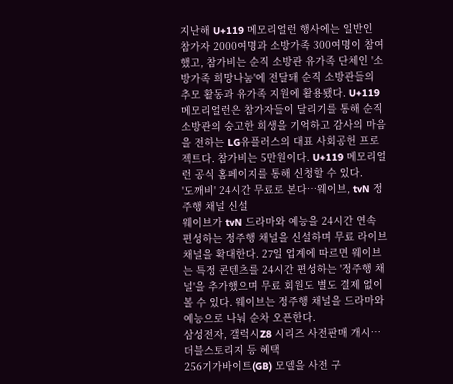지난해 U+119 메모리얼런 행사에는 일반인 참가자 2000여명과 소방가족 300여명이 참여했고, 참가비는 순직 소방관 유가족 단체인 '소방가족 희망나눔'에 전달돼 순직 소방관들의 추모 활동과 유가족 지원에 활용됐다. U+119 메모리얼런은 참가자들이 달리기를 통해 순직 소방관의 숭고한 희생을 기억하고 감사의 마음을 전하는 LG유플러스의 대표 사회공헌 프로젝트다. 참가비는 5만원이다. U+119 메모리얼런 공식 홈페이지를 통해 신청할 수 있다.
'도깨비' 24시간 무료로 본다…웨이브, tvN 정주행 채널 신설
웨이브가 tvN 드라마와 예능을 24시간 연속 편성하는 정주행 채널을 신설하며 무료 라이브 채널을 확대한다. 27일 업계에 따르면 웨이브는 특정 콘텐츠를 24시간 편성하는 '정주행 채널'을 추가했으며 무료 회원도 별도 결제 없이 볼 수 있다. 웨이브는 정주행 채널을 드라마와 예능으로 나눠 순차 오픈한다.
삼성전자, 갤럭시Z8 시리즈 사전판매 개시…더블스토리지 등 혜택
256기가바이트(GB) 모델을 사전 구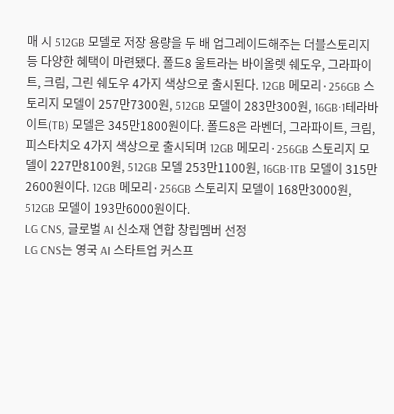매 시 512GB 모델로 저장 용량을 두 배 업그레이드해주는 더블스토리지 등 다양한 혜택이 마련됐다. 폴드8 울트라는 바이올렛 쉐도우, 그라파이트, 크림, 그린 쉐도우 4가지 색상으로 출시된다. 12GB 메모리·256GB 스토리지 모델이 257만7300원, 512GB 모델이 283만300원, 16GB·1테라바이트(TB) 모델은 345만1800원이다. 폴드8은 라벤더, 그라파이트, 크림, 피스타치오 4가지 색상으로 출시되며 12GB 메모리·256GB 스토리지 모델이 227만8100원, 512GB 모델 253만1100원, 16GB·1TB 모델이 315만2600원이다. 12GB 메모리·256GB 스토리지 모델이 168만3000원, 512GB 모델이 193만6000원이다.
LG CNS, 글로벌 AI 신소재 연합 창립멤버 선정
LG CNS는 영국 AI 스타트업 커스프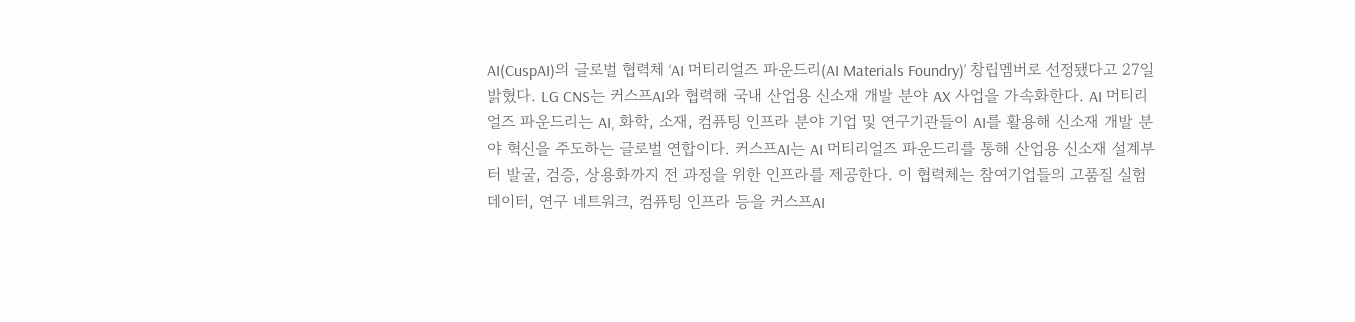AI(CuspAI)의 글로벌 협력체 ‘AI 머티리얼즈 파운드리(AI Materials Foundry)’ 창립멤버로 선정됐다고 27일 밝혔다. LG CNS는 커스프AI와 협력해 국내 산업용 신소재 개발 분야 AX 사업을 가속화한다. AI 머티리얼즈 파운드리는 AI, 화학, 소재, 컴퓨팅 인프라 분야 기업 및 연구기관들이 AI를 활용해 신소재 개발 분야 혁신을 주도하는 글로벌 연합이다. 커스프AI는 AI 머티리얼즈 파운드리를 통해 산업용 신소재 설계부터 발굴, 검증, 상용화까지 전 과정을 위한 인프라를 제공한다. 이 협력체는 참여기업들의 고품질 실험 데이터, 연구 네트워크, 컴퓨팅 인프라 등을 커스프AI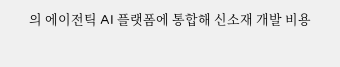의 에이전틱 AI 플랫폼에 통합해 신소재 개발 비용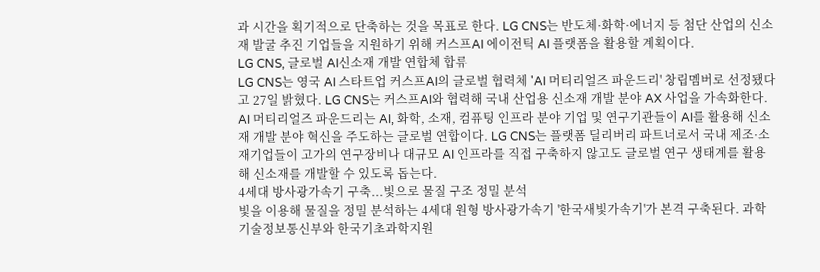과 시간을 획기적으로 단축하는 것을 목표로 한다. LG CNS는 반도체·화학·에너지 등 첨단 산업의 신소재 발굴 추진 기업들을 지원하기 위해 커스프AI 에이전틱 AI 플랫폼을 활용할 계획이다.
LG CNS, 글로벌 AI신소재 개발 연합체 합류
LG CNS는 영국 AI 스타트업 커스프AI의 글로벌 협력체 'AI 머티리얼즈 파운드리' 창립멤버로 선정됐다고 27일 밝혔다. LG CNS는 커스프AI와 협력해 국내 산업용 신소재 개발 분야 AX 사업을 가속화한다. AI 머티리얼즈 파운드리는 AI, 화학, 소재, 컴퓨팅 인프라 분야 기업 및 연구기관들이 AI를 활용해 신소재 개발 분야 혁신을 주도하는 글로벌 연합이다. LG CNS는 플랫폼 딜리버리 파트너로서 국내 제조·소재기업들이 고가의 연구장비나 대규모 AI 인프라를 직접 구축하지 않고도 글로벌 연구 생태계를 활용해 신소재를 개발할 수 있도록 돕는다.
4세대 방사광가속기 구축...빛으로 물질 구조 정밀 분석
빛을 이용해 물질을 정밀 분석하는 4세대 원형 방사광가속기 '한국새빛가속기'가 본격 구축된다. 과학기술정보통신부와 한국기초과학지원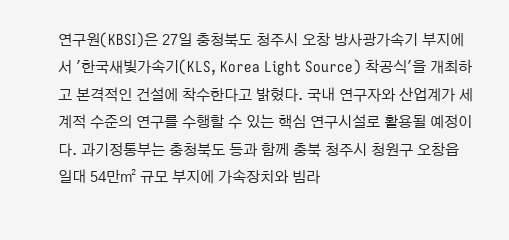연구원(KBSI)은 27일 충청북도 청주시 오창 방사광가속기 부지에서 '한국새빛가속기(KLS, Korea Light Source) 착공식'을 개최하고 본격적인 건설에 착수한다고 밝혔다. 국내 연구자와 산업계가 세계적 수준의 연구를 수행할 수 있는 핵심 연구시설로 활용될 예정이다. 과기정통부는 충청북도 등과 함께 충북 청주시 청원구 오창읍 일대 54만㎡ 규모 부지에 가속장치와 빔라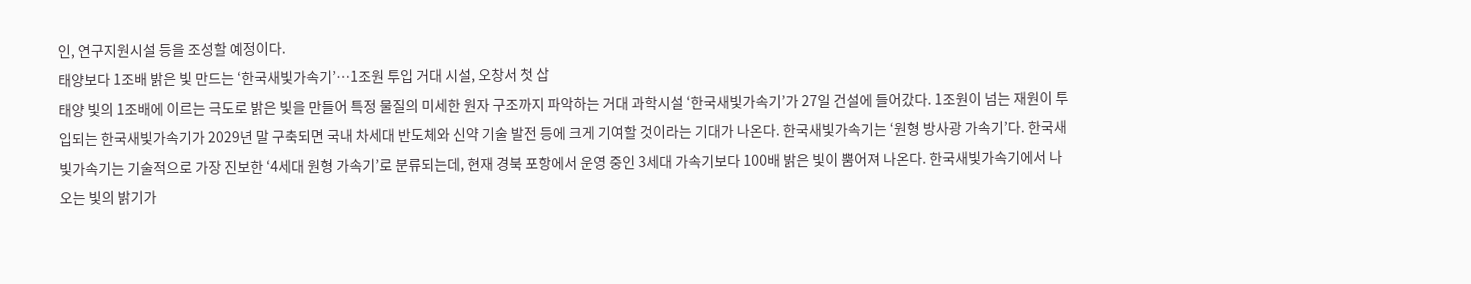인, 연구지원시설 등을 조성할 예정이다.
태양보다 1조배 밝은 빛 만드는 ‘한국새빛가속기’…1조원 투입 거대 시설, 오창서 첫 삽
태양 빛의 1조배에 이르는 극도로 밝은 빛을 만들어 특정 물질의 미세한 원자 구조까지 파악하는 거대 과학시설 ‘한국새빛가속기’가 27일 건설에 들어갔다. 1조원이 넘는 재원이 투입되는 한국새빛가속기가 2029년 말 구축되면 국내 차세대 반도체와 신약 기술 발전 등에 크게 기여할 것이라는 기대가 나온다. 한국새빛가속기는 ‘원형 방사광 가속기’다. 한국새빛가속기는 기술적으로 가장 진보한 ‘4세대 원형 가속기’로 분류되는데, 현재 경북 포항에서 운영 중인 3세대 가속기보다 100배 밝은 빛이 뿜어져 나온다. 한국새빛가속기에서 나오는 빛의 밝기가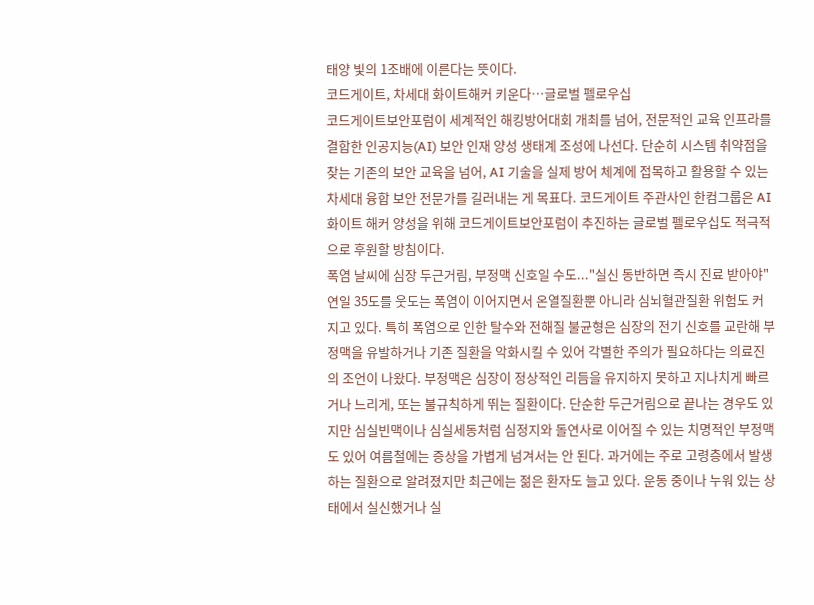태양 빛의 1조배에 이른다는 뜻이다.
코드게이트, 차세대 화이트해커 키운다…글로벌 펠로우십
코드게이트보안포럼이 세계적인 해킹방어대회 개최를 넘어, 전문적인 교육 인프라를 결합한 인공지능(AI) 보안 인재 양성 생태계 조성에 나선다. 단순히 시스템 취약점을 찾는 기존의 보안 교육을 넘어, AI 기술을 실제 방어 체계에 접목하고 활용할 수 있는 차세대 융합 보안 전문가를 길러내는 게 목표다. 코드게이트 주관사인 한컴그룹은 AI 화이트 해커 양성을 위해 코드게이트보안포럼이 추진하는 글로벌 펠로우십도 적극적으로 후원할 방침이다.
폭염 날씨에 심장 두근거림, 부정맥 신호일 수도..."실신 동반하면 즉시 진료 받아야"
연일 35도를 웃도는 폭염이 이어지면서 온열질환뿐 아니라 심뇌혈관질환 위험도 커지고 있다. 특히 폭염으로 인한 탈수와 전해질 불균형은 심장의 전기 신호를 교란해 부정맥을 유발하거나 기존 질환을 악화시킬 수 있어 각별한 주의가 필요하다는 의료진의 조언이 나왔다. 부정맥은 심장이 정상적인 리듬을 유지하지 못하고 지나치게 빠르거나 느리게, 또는 불규칙하게 뛰는 질환이다. 단순한 두근거림으로 끝나는 경우도 있지만 심실빈맥이나 심실세동처럼 심정지와 돌연사로 이어질 수 있는 치명적인 부정맥도 있어 여름철에는 증상을 가볍게 넘겨서는 안 된다. 과거에는 주로 고령층에서 발생하는 질환으로 알려졌지만 최근에는 젊은 환자도 늘고 있다. 운동 중이나 누워 있는 상태에서 실신했거나 실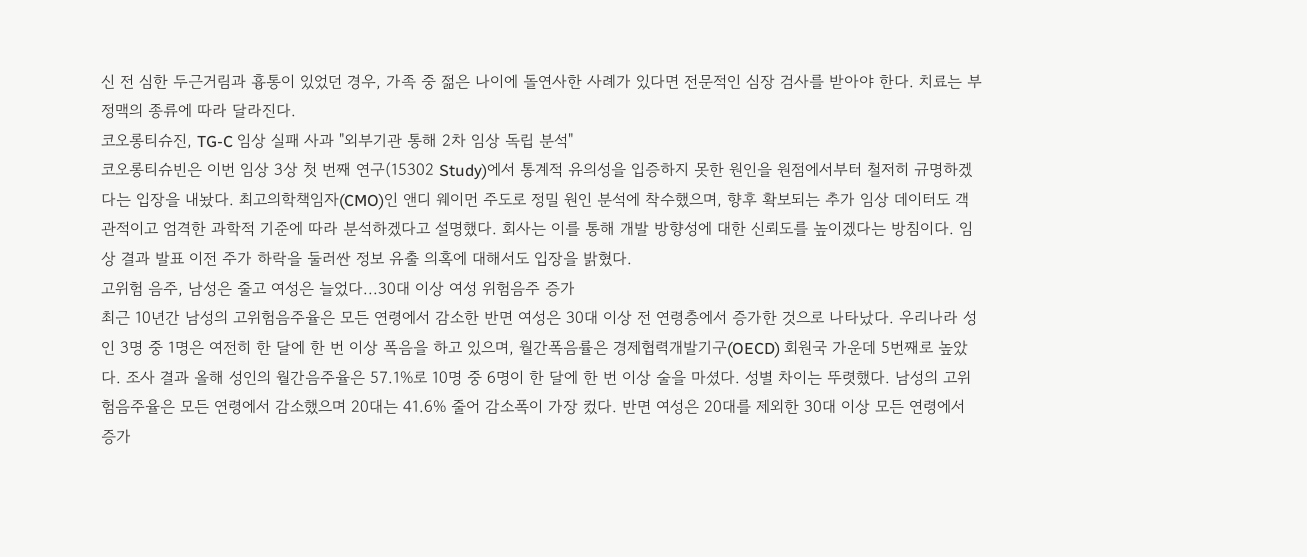신 전 심한 두근거림과 흉통이 있었던 경우, 가족 중 젊은 나이에 돌연사한 사례가 있다면 전문적인 심장 검사를 받아야 한다. 치료는 부정맥의 종류에 따라 달라진다.
코오롱티슈진, TG-C 임상 실패 사과 "외부기관 통해 2차 임상 독립 분석"
코오롱티슈빈은 이번 임상 3상 첫 번째 연구(15302 Study)에서 통계적 유의성을 입증하지 못한 원인을 원점에서부터 철저히 규명하겠다는 입장을 내놨다. 최고의학책임자(CMO)인 앤디 웨이먼 주도로 정밀 원인 분석에 착수했으며, 향후 확보되는 추가 임상 데이터도 객관적이고 엄격한 과학적 기준에 따라 분석하겠다고 설명했다. 회사는 이를 통해 개발 방향성에 대한 신뢰도를 높이겠다는 방침이다. 임상 결과 발표 이전 주가 하락을 둘러싼 정보 유출 의혹에 대해서도 입장을 밝혔다.
고위험 음주, 남성은 줄고 여성은 늘었다...30대 이상 여성 위험음주 증가
최근 10년간 남성의 고위험음주율은 모든 연령에서 감소한 반면 여성은 30대 이상 전 연령층에서 증가한 것으로 나타났다. 우리나라 성인 3명 중 1명은 여전히 한 달에 한 번 이상 폭음을 하고 있으며, 월간폭음률은 경제협력개발기구(OECD) 회원국 가운데 5번째로 높았다. 조사 결과 올해 성인의 월간음주율은 57.1%로 10명 중 6명이 한 달에 한 번 이상 술을 마셨다. 성별 차이는 뚜렷했다. 남성의 고위험음주율은 모든 연령에서 감소했으며 20대는 41.6% 줄어 감소폭이 가장 컸다. 반면 여성은 20대를 제외한 30대 이상 모든 연령에서 증가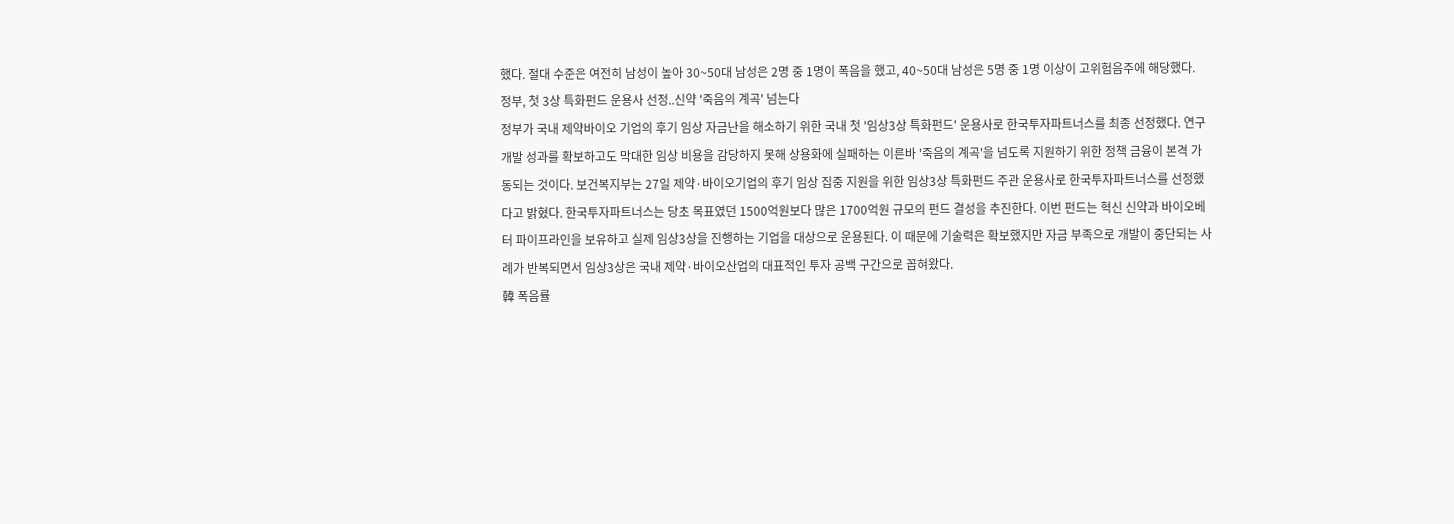했다. 절대 수준은 여전히 남성이 높아 30~50대 남성은 2명 중 1명이 폭음을 했고, 40~50대 남성은 5명 중 1명 이상이 고위험음주에 해당했다.
정부, 첫 3상 특화펀드 운용사 선정..신약 '죽음의 계곡' 넘는다
정부가 국내 제약바이오 기업의 후기 임상 자금난을 해소하기 위한 국내 첫 '임상3상 특화펀드' 운용사로 한국투자파트너스를 최종 선정했다. 연구개발 성과를 확보하고도 막대한 임상 비용을 감당하지 못해 상용화에 실패하는 이른바 '죽음의 계곡'을 넘도록 지원하기 위한 정책 금융이 본격 가동되는 것이다. 보건복지부는 27일 제약·바이오기업의 후기 임상 집중 지원을 위한 임상3상 특화펀드 주관 운용사로 한국투자파트너스를 선정했다고 밝혔다. 한국투자파트너스는 당초 목표였던 1500억원보다 많은 1700억원 규모의 펀드 결성을 추진한다. 이번 펀드는 혁신 신약과 바이오베터 파이프라인을 보유하고 실제 임상3상을 진행하는 기업을 대상으로 운용된다. 이 때문에 기술력은 확보했지만 자금 부족으로 개발이 중단되는 사례가 반복되면서 임상3상은 국내 제약·바이오산업의 대표적인 투자 공백 구간으로 꼽혀왔다.
韓 폭음률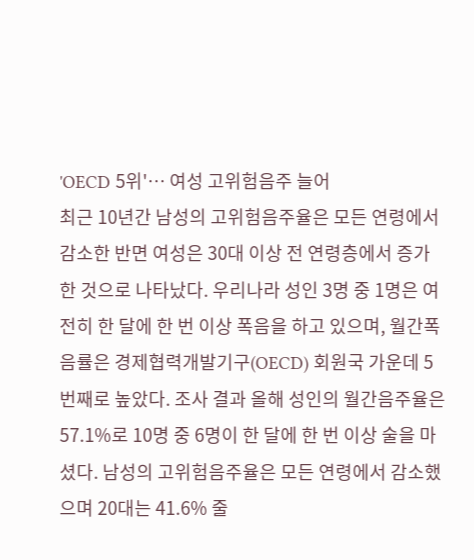'OECD 5위'… 여성 고위험음주 늘어
최근 10년간 남성의 고위험음주율은 모든 연령에서 감소한 반면 여성은 30대 이상 전 연령층에서 증가한 것으로 나타났다. 우리나라 성인 3명 중 1명은 여전히 한 달에 한 번 이상 폭음을 하고 있으며, 월간폭음률은 경제협력개발기구(OECD) 회원국 가운데 5번째로 높았다. 조사 결과 올해 성인의 월간음주율은 57.1%로 10명 중 6명이 한 달에 한 번 이상 술을 마셨다. 남성의 고위험음주율은 모든 연령에서 감소했으며 20대는 41.6% 줄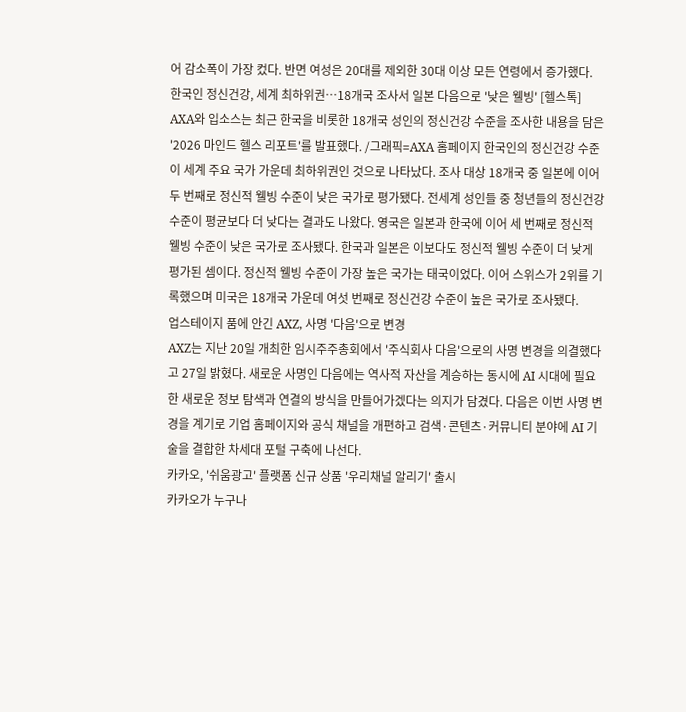어 감소폭이 가장 컸다. 반면 여성은 20대를 제외한 30대 이상 모든 연령에서 증가했다.
한국인 정신건강, 세계 최하위권…18개국 조사서 일본 다음으로 '낮은 웰빙' [헬스톡]
AXA와 입소스는 최근 한국을 비롯한 18개국 성인의 정신건강 수준을 조사한 내용을 담은 '2026 마인드 헬스 리포트'를 발표했다. /그래픽=AXA 홈페이지 한국인의 정신건강 수준이 세계 주요 국가 가운데 최하위권인 것으로 나타났다. 조사 대상 18개국 중 일본에 이어 두 번째로 정신적 웰빙 수준이 낮은 국가로 평가됐다. 전세계 성인들 중 청년들의 정신건강 수준이 평균보다 더 낮다는 결과도 나왔다. 영국은 일본과 한국에 이어 세 번째로 정신적 웰빙 수준이 낮은 국가로 조사됐다. 한국과 일본은 이보다도 정신적 웰빙 수준이 더 낮게 평가된 셈이다. 정신적 웰빙 수준이 가장 높은 국가는 태국이었다. 이어 스위스가 2위를 기록했으며 미국은 18개국 가운데 여섯 번째로 정신건강 수준이 높은 국가로 조사됐다.
업스테이지 품에 안긴 AXZ, 사명 '다음'으로 변경
AXZ는 지난 20일 개최한 임시주주총회에서 '주식회사 다음'으로의 사명 변경을 의결했다고 27일 밝혔다. 새로운 사명인 다음에는 역사적 자산을 계승하는 동시에 AI 시대에 필요한 새로운 정보 탐색과 연결의 방식을 만들어가겠다는 의지가 담겼다. 다음은 이번 사명 변경을 계기로 기업 홈페이지와 공식 채널을 개편하고 검색·콘텐츠·커뮤니티 분야에 AI 기술을 결합한 차세대 포털 구축에 나선다.
카카오, '쉬움광고' 플랫폼 신규 상품 '우리채널 알리기' 출시
카카오가 누구나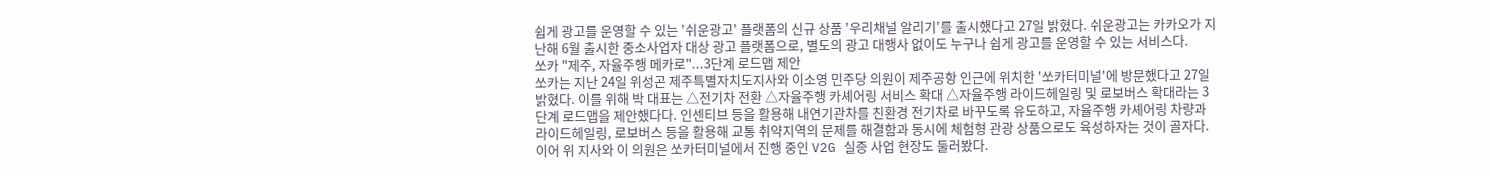쉽게 광고를 운영할 수 있는 '쉬운광고' 플랫폼의 신규 상품 '우리채널 알리기'를 출시했다고 27일 밝혔다. 쉬운광고는 카카오가 지난해 6월 출시한 중소사업자 대상 광고 플랫폼으로, 별도의 광고 대행사 없이도 누구나 쉽게 광고를 운영할 수 있는 서비스다.
쏘카 "제주, 자율주행 메카로"...3단계 로드맵 제안
쏘카는 지난 24일 위성곤 제주특별자치도지사와 이소영 민주당 의원이 제주공항 인근에 위치한 '쏘카터미널'에 방문했다고 27일 밝혔다. 이를 위해 박 대표는 △전기차 전환 △자율주행 카셰어링 서비스 확대 △자율주행 라이드헤일링 및 로보버스 확대라는 3단계 로드맵을 제안했다다. 인센티브 등을 활용해 내연기관차를 친환경 전기차로 바꾸도록 유도하고, 자율주행 카셰어링 차량과 라이드헤일링, 로보버스 등을 활용해 교통 취약지역의 문제를 해결함과 동시에 체험형 관광 상품으로도 육성하자는 것이 골자다. 이어 위 지사와 이 의원은 쏘카터미널에서 진행 중인 V2G 실증 사업 현장도 둘러봤다.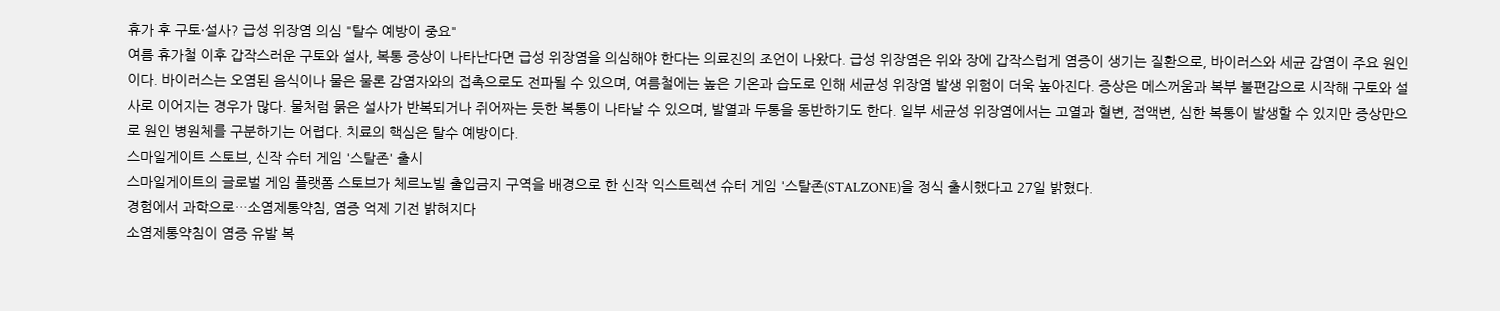휴가 후 구토·설사? 급성 위장염 의심 "탈수 예방이 중요"
여름 휴가철 이후 갑작스러운 구토와 설사, 복통 증상이 나타난다면 급성 위장염을 의심해야 한다는 의료진의 조언이 나왔다. 급성 위장염은 위와 장에 갑작스럽게 염증이 생기는 질환으로, 바이러스와 세균 감염이 주요 원인이다. 바이러스는 오염된 음식이나 물은 물론 감염자와의 접촉으로도 전파될 수 있으며, 여름철에는 높은 기온과 습도로 인해 세균성 위장염 발생 위험이 더욱 높아진다. 증상은 메스꺼움과 복부 불편감으로 시작해 구토와 설사로 이어지는 경우가 많다. 물처럼 묽은 설사가 반복되거나 쥐어짜는 듯한 복통이 나타날 수 있으며, 발열과 두통을 동반하기도 한다. 일부 세균성 위장염에서는 고열과 혈변, 점액변, 심한 복통이 발생할 수 있지만 증상만으로 원인 병원체를 구분하기는 어렵다. 치료의 핵심은 탈수 예방이다.
스마일게이트 스토브, 신작 슈터 게임 '스탈존' 출시
스마일게이트의 글로벌 게임 플랫폼 스토브가 체르노빌 출입금지 구역을 배경으로 한 신작 익스트렉션 슈터 게임 '스탈존(STALZONE)을 정식 출시했다고 27일 밝혔다.
경험에서 과학으로…소염제통약침, 염증 억제 기전 밝혀지다
소염제통약침이 염증 유발 복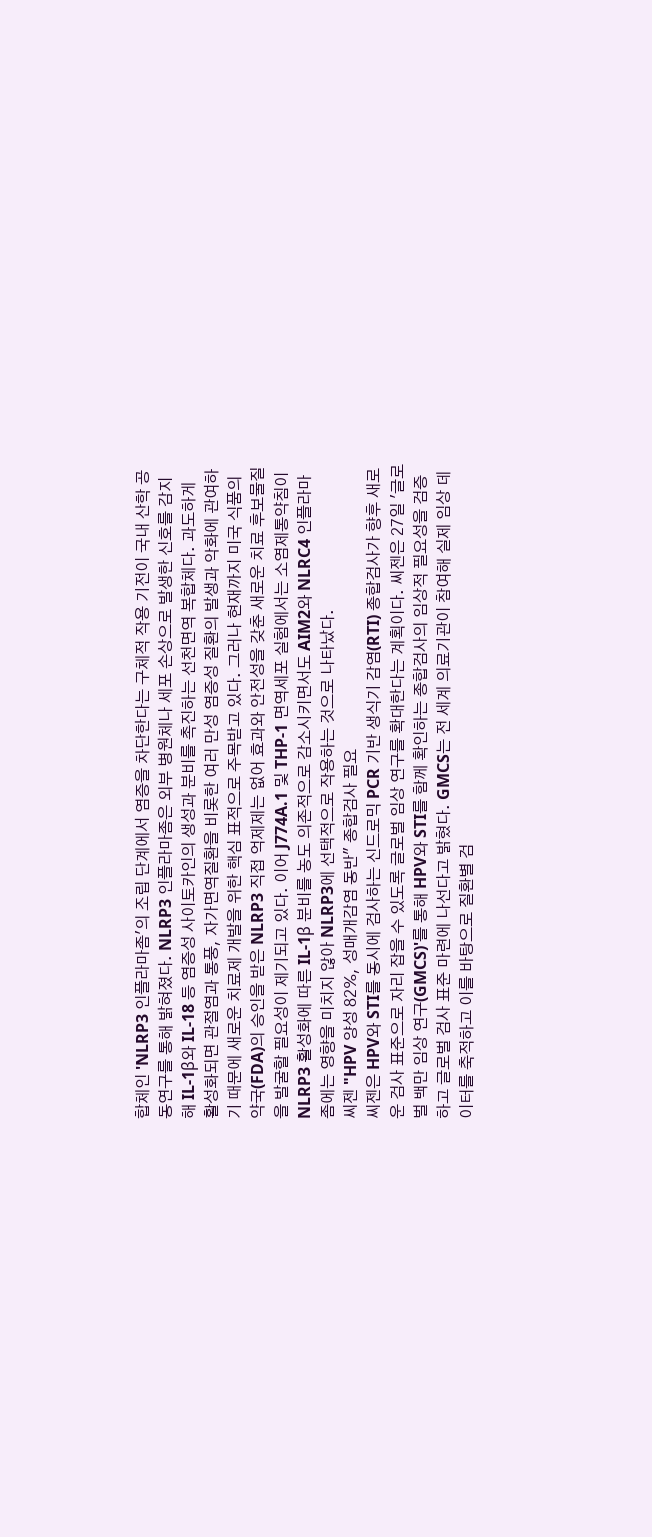합체인 'NLRP3 인플라마좀'의 조립 단계에서 염증을 차단한다는 구체적 작용 기전이 국내 산학 공동연구를 통해 밝혀졌다. NLRP3 인플라마좀은 외부 병원체나 세포 손상으로 발생한 신호를 감지해 IL-1β와 IL-18 등 염증성 사이토카인의 생성과 분비를 촉진하는 선천면역 복합체다. 과도하게 활성화되면 관절염과 통풍, 자가면역질환을 비롯한 여러 만성 염증성 질환의 발생과 악화에 관여하기 때문에 새로운 치료제 개발을 위한 핵심 표적으로 주목받고 있다. 그러나 현재까지 미국 식품의약국(FDA)의 승인을 받은 NLRP3 직접 억제제는 없어 효과와 안전성을 갖춘 새로운 치료 후보물질을 발굴할 필요성이 제기되고 있다. 이어 J774A.1 및 THP-1 면역세포 실험에서는 소염제통약침이 NLRP3 활성화에 따른 IL-1β 분비를 농도 의존적으로 감소시키면서도 AIM2와 NLRC4 인플라마좀에는 영향을 미치지 않아 NLRP3에 선택적으로 작용하는 것으로 나타났다.
씨젠 "HPV 양성 82%, 성매개감염 동반" 종합검사 필요
씨젠은 HPV와 STI를 동시에 검사하는 신드로믹 PCR 기반 생식기 감염(RTI) 종합검사가 향후 새로운 검사 표준으로 자리 잡을 수 있도록 글로벌 임상 연구를 확대한다는 계획이다. 씨젠은 27일 '글로벌 백만 임상 연구(GMCS)'를 통해 HPV와 STI를 함께 확인하는 종합검사의 임상적 필요성을 검증하고 글로벌 검사 표준 마련에 나선다고 밝혔다. GMCS는 전 세계 의료기관이 참여해 실제 임상 데이터를 축적하고 이를 바탕으로 질환별 검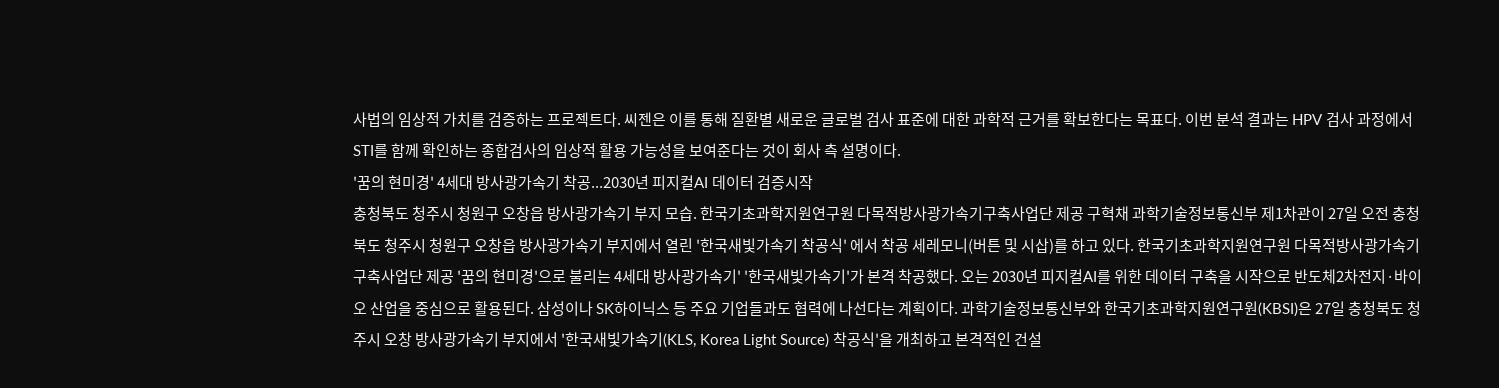사법의 임상적 가치를 검증하는 프로젝트다. 씨젠은 이를 통해 질환별 새로운 글로벌 검사 표준에 대한 과학적 근거를 확보한다는 목표다. 이번 분석 결과는 HPV 검사 과정에서 STI를 함께 확인하는 종합검사의 임상적 활용 가능성을 보여준다는 것이 회사 측 설명이다.
'꿈의 현미경' 4세대 방사광가속기 착공...2030년 피지컬AI 데이터 검증시작
충청북도 청주시 청원구 오창읍 방사광가속기 부지 모습. 한국기초과학지원연구원 다목적방사광가속기구축사업단 제공 구혁채 과학기술정보통신부 제1차관이 27일 오전 충청북도 청주시 청원구 오창읍 방사광가속기 부지에서 열린 '한국새빛가속기 착공식' 에서 착공 세레모니(버튼 및 시삽)를 하고 있다. 한국기초과학지원연구원 다목적방사광가속기구축사업단 제공 '꿈의 현미경'으로 불리는 4세대 방사광가속기' '한국새빛가속기'가 본격 착공했다. 오는 2030년 피지컬AI를 위한 데이터 구축을 시작으로 반도체2차전지·바이오 산업을 중심으로 활용된다. 삼성이나 SK하이닉스 등 주요 기업들과도 협력에 나선다는 계획이다. 과학기술정보통신부와 한국기초과학지원연구원(KBSI)은 27일 충청북도 청주시 오창 방사광가속기 부지에서 '한국새빛가속기(KLS, Korea Light Source) 착공식'을 개최하고 본격적인 건설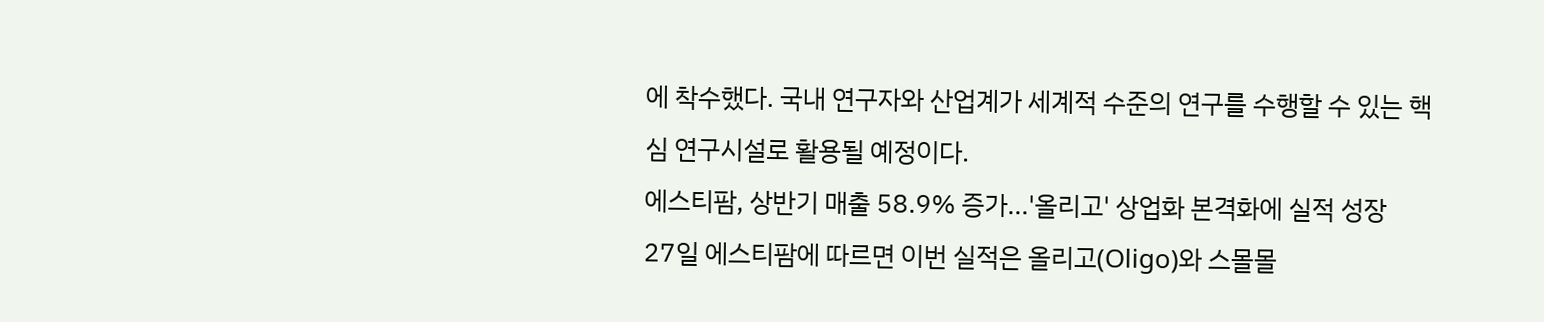에 착수했다. 국내 연구자와 산업계가 세계적 수준의 연구를 수행할 수 있는 핵심 연구시설로 활용될 예정이다.
에스티팜, 상반기 매출 58.9% 증가...'올리고' 상업화 본격화에 실적 성장
27일 에스티팜에 따르면 이번 실적은 올리고(Oligo)와 스몰몰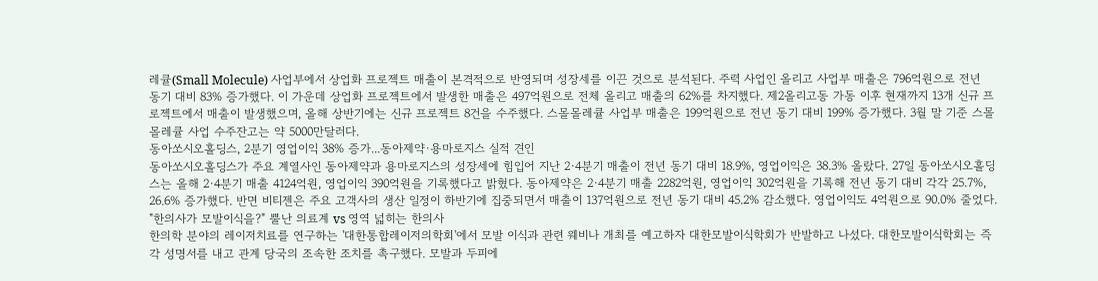레큘(Small Molecule) 사업부에서 상업화 프로젝트 매출이 본격적으로 반영되며 성장세를 이끈 것으로 분석된다. 주력 사업인 올리고 사업부 매출은 796억원으로 전년 동기 대비 83% 증가했다. 이 가운데 상업화 프로젝트에서 발생한 매출은 497억원으로 전체 올리고 매출의 62%를 차지했다. 제2올리고동 가동 이후 현재까지 13개 신규 프로젝트에서 매출이 발생했으며, 올해 상반기에는 신규 프로젝트 8건을 수주했다. 스몰몰레큘 사업부 매출은 199억원으로 전년 동기 대비 199% 증가했다. 3월 말 기준 스몰몰레큘 사업 수주잔고는 약 5000만달러다.
동아쏘시오홀딩스, 2분기 영업이익 38% 증가...동아제약·용마로지스 실적 견인
동아쏘시오홀딩스가 주요 계열사인 동아제약과 용마로지스의 성장세에 힘입어 지난 2·4분기 매출이 전년 동기 대비 18.9%, 영업이익은 38.3% 올랐다. 27일 동아쏘시오홀딩스는 올해 2·4분기 매출 4124억원, 영업이익 390억원을 기록했다고 밝혔다. 동아제약은 2·4분기 매출 2282억원, 영업이익 302억원을 기록해 전년 동기 대비 각각 25.7%, 26.6% 증가했다. 반면 비티젠은 주요 고객사의 생산 일정이 하반기에 집중되면서 매출이 137억원으로 전년 동기 대비 45.2% 감소했다. 영업이익도 4억원으로 90.0% 줄었다.
"한의사가 모발이식을?" 뿔난 의료계 vs 영역 넓히는 한의사
한의학 분야의 레이저치료를 연구하는 '대한통합레이저의학회'에서 모발 이식과 관련 웨비나 개최를 예고하자 대한모발이식학회가 반발하고 나섰다. 대한모발이식학회는 즉각 성명서를 내고 관계 당국의 조속한 조치를 촉구했다. 모발과 두피에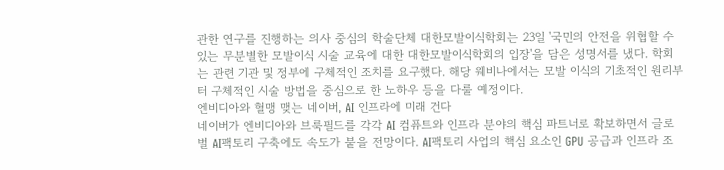관한 연구를 진행하는 의사 중심의 학술단체 대한모발이식학회는 23일 '국민의 안전을 위협할 수 있는 무분별한 모발이식 시술 교육에 대한 대한모발이식학회의 입장'을 담은 성명서를 냈다. 학회는 관련 기관 및 정부에 구체적인 조치를 요구했다. 해당 웨비나에서는 모발 이식의 기초적인 원리부터 구체적인 시술 방법을 중심으로 한 노하우 등을 다룰 예정이다.
엔비디아와 혈맹 맺는 네이버, AI 인프라에 미래 건다
네이버가 엔비디아와 브룩필드를 각각 AI 컴퓨트와 인프라 분야의 핵심 파트너로 확보하면서 글로벌 AI팩토리 구축에도 속도가 붙을 전망이다. AI팩토리 사업의 핵심 요소인 GPU 공급과 인프라 조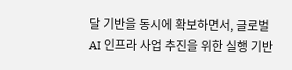달 기반을 동시에 확보하면서, 글로벌 AI 인프라 사업 추진을 위한 실행 기반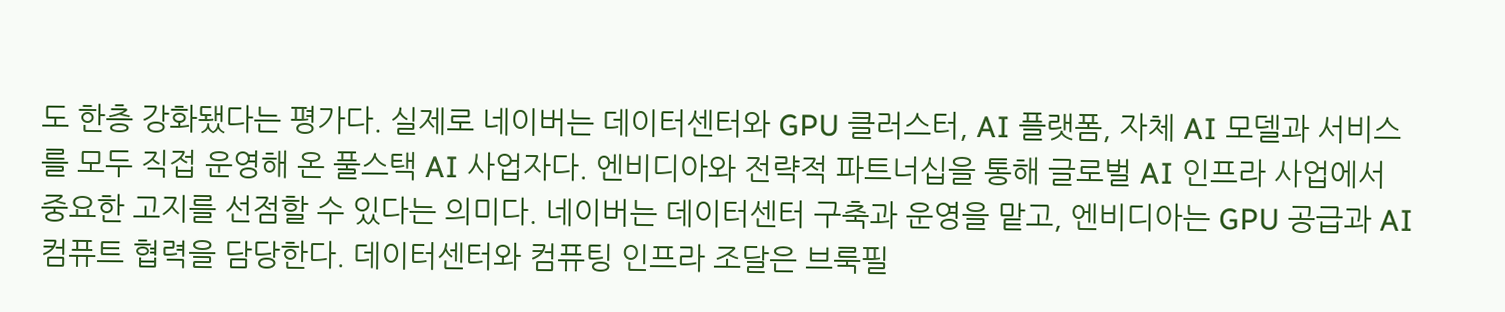도 한층 강화됐다는 평가다. 실제로 네이버는 데이터센터와 GPU 클러스터, AI 플랫폼, 자체 AI 모델과 서비스를 모두 직접 운영해 온 풀스택 AI 사업자다. 엔비디아와 전략적 파트너십을 통해 글로벌 AI 인프라 사업에서 중요한 고지를 선점할 수 있다는 의미다. 네이버는 데이터센터 구축과 운영을 맡고, 엔비디아는 GPU 공급과 AI 컴퓨트 협력을 담당한다. 데이터센터와 컴퓨팅 인프라 조달은 브룩필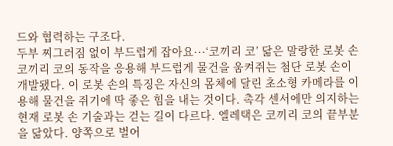드와 협력하는 구조다.
두부 찌그러짐 없이 부드럽게 잡아요···‘코끼리 코’ 닮은 말랑한 로봇 손
코끼리 코의 동작을 응용해 부드럽게 물건을 움켜쥐는 첨단 로봇 손이 개발됐다. 이 로봇 손의 특징은 자신의 몸체에 달린 초소형 카메라를 이용해 물건을 쥐기에 딱 좋은 힘을 내는 것이다. 촉각 센서에만 의지하는 현재 로봇 손 기술과는 걷는 길이 다르다. 엘레택은 코끼리 코의 끝부분을 닮았다. 양쪽으로 벌어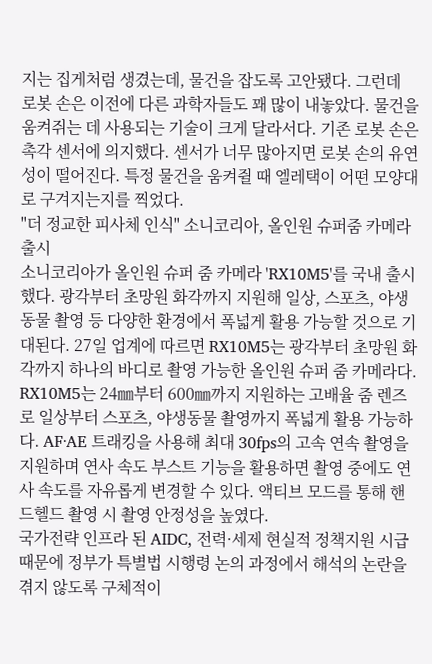지는 집게처럼 생겼는데, 물건을 잡도록 고안됐다. 그런데 로봇 손은 이전에 다른 과학자들도 꽤 많이 내놓았다. 물건을 움켜쥐는 데 사용되는 기술이 크게 달라서다. 기존 로봇 손은 촉각 센서에 의지했다. 센서가 너무 많아지면 로봇 손의 유연성이 떨어진다. 특정 물건을 움켜쥘 때 엘레택이 어떤 모양대로 구겨지는지를 찍었다.
"더 정교한 피사체 인식" 소니코리아, 올인원 슈퍼줌 카메라 출시
소니코리아가 올인원 슈퍼 줌 카메라 'RX10M5'를 국내 출시했다. 광각부터 초망원 화각까지 지원해 일상, 스포츠, 야생동물 촬영 등 다양한 환경에서 폭넓게 활용 가능할 것으로 기대된다. 27일 업계에 따르면 RX10M5는 광각부터 초망원 화각까지 하나의 바디로 촬영 가능한 올인원 슈퍼 줌 카메라다. RX10M5는 24㎜부터 600㎜까지 지원하는 고배율 줌 렌즈로 일상부터 스포츠, 야생동물 촬영까지 폭넓게 활용 가능하다. AF·AE 트래킹을 사용해 최대 30fps의 고속 연속 촬영을 지원하며 연사 속도 부스트 기능을 활용하면 촬영 중에도 연사 속도를 자유롭게 변경할 수 있다. 액티브 모드를 통해 핸드헬드 촬영 시 촬영 안정성을 높였다.
국가전략 인프라 된 AIDC, 전력·세제 현실적 정책지원 시급
때문에 정부가 특별법 시행령 논의 과정에서 해석의 논란을 겪지 않도록 구체적이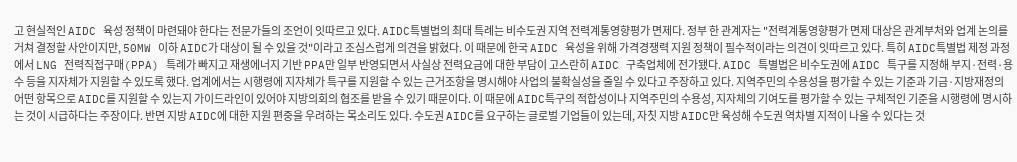고 현실적인 AIDC 육성 정책이 마련돼야 한다는 전문가들의 조언이 잇따르고 있다. AIDC특별법의 최대 특례는 비수도권 지역 전력계통영향평가 면제다. 정부 한 관계자는 "전력계통영향평가 면제 대상은 관계부처와 업계 논의를 거쳐 결정할 사안이지만, 50MW 이하 AIDC가 대상이 될 수 있을 것"이라고 조심스럽게 의견을 밝혔다. 이 때문에 한국 AIDC 육성을 위해 가격경쟁력 지원 정책이 필수적이라는 의견이 잇따르고 있다. 특히 AIDC특별법 제정 과정에서 LNG 전력직접구매(PPA) 특례가 빠지고 재생에너지 기반 PPA만 일부 반영되면서 사실상 전력요금에 대한 부담이 고스란히 AIDC 구축업체에 전가됐다. AIDC 특별법은 비수도권에 AIDC 특구를 지정해 부지·전력·용수 등을 지자체가 지원할 수 있도록 했다. 업계에서는 시행령에 지자체가 특구를 지원할 수 있는 근거조항을 명시해야 사업의 불확실성을 줄일 수 있다고 주장하고 있다. 지역주민의 수용성을 평가할 수 있는 기준과 기금·지방재정의 어떤 항목으로 AIDC를 지원할 수 있는지 가이드라인이 있어야 지방의회의 협조를 받을 수 있기 때문이다. 이 때문에 AIDC특구의 적합성이나 지역주민의 수용성, 지자체의 기여도를 평가할 수 있는 구체적인 기준을 시행령에 명시하는 것이 시급하다는 주장이다. 반면 지방 AIDC에 대한 지원 편중을 우려하는 목소리도 있다. 수도권 AIDC를 요구하는 글로벌 기업들이 있는데, 자칫 지방 AIDC만 육성해 수도권 역차별 지적이 나올 수 있다는 것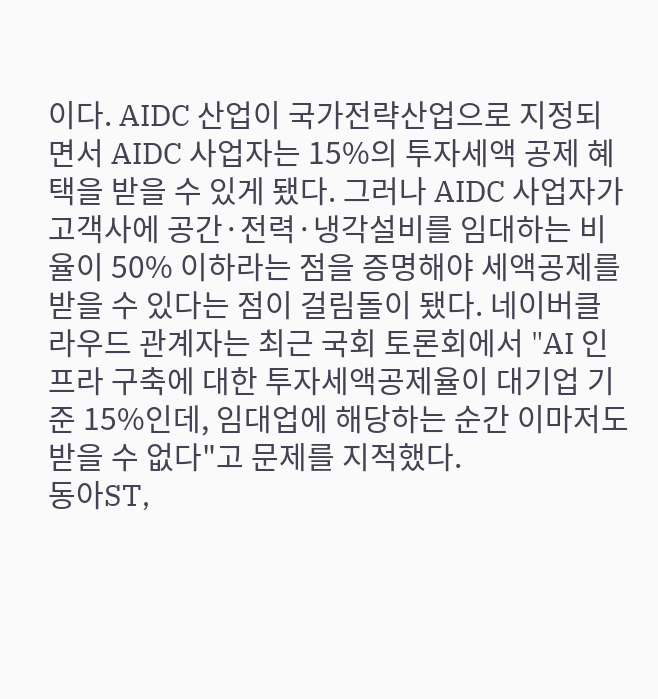이다. AIDC 산업이 국가전략산업으로 지정되면서 AIDC 사업자는 15%의 투자세액 공제 혜택을 받을 수 있게 됐다. 그러나 AIDC 사업자가 고객사에 공간·전력·냉각설비를 임대하는 비율이 50% 이하라는 점을 증명해야 세액공제를 받을 수 있다는 점이 걸림돌이 됐다. 네이버클라우드 관계자는 최근 국회 토론회에서 "AI 인프라 구축에 대한 투자세액공제율이 대기업 기준 15%인데, 임대업에 해당하는 순간 이마저도 받을 수 없다"고 문제를 지적했다.
동아ST,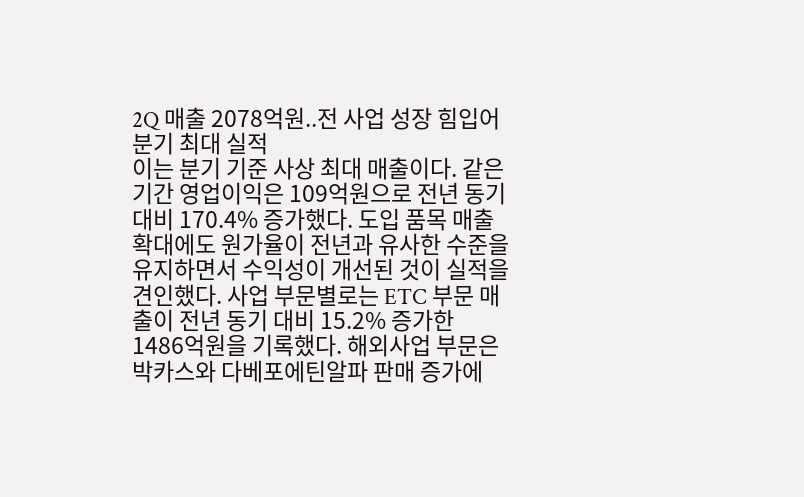2Q 매출 2078억원..전 사업 성장 힘입어 분기 최대 실적
이는 분기 기준 사상 최대 매출이다. 같은 기간 영업이익은 109억원으로 전년 동기 대비 170.4% 증가했다. 도입 품목 매출 확대에도 원가율이 전년과 유사한 수준을 유지하면서 수익성이 개선된 것이 실적을 견인했다. 사업 부문별로는 ETC 부문 매출이 전년 동기 대비 15.2% 증가한 1486억원을 기록했다. 해외사업 부문은 박카스와 다베포에틴알파 판매 증가에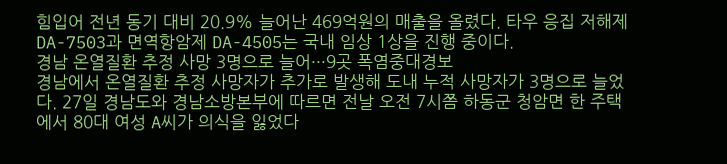힘입어 전년 동기 대비 20.9% 늘어난 469억원의 매출을 올렸다. 타우 응집 저해제 DA-7503과 면역항암제 DA-4505는 국내 임상 1상을 진행 중이다.
경남 온열질환 추정 사망 3명으로 늘어···9곳 폭염중대경보
경남에서 온열질환 추정 사망자가 추가로 발생해 도내 누적 사망자가 3명으로 늘었다. 27일 경남도와 경남소방본부에 따르면 전날 오전 7시쯤 하동군 청암면 한 주택에서 80대 여성 A씨가 의식을 잃었다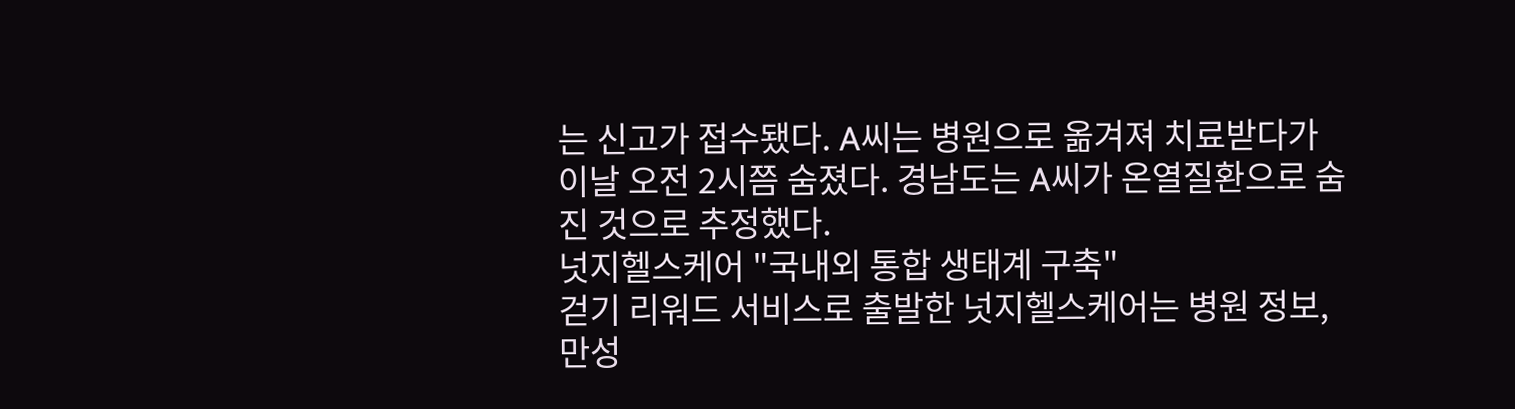는 신고가 접수됐다. A씨는 병원으로 옮겨져 치료받다가 이날 오전 2시쯤 숨졌다. 경남도는 A씨가 온열질환으로 숨진 것으로 추정했다.
넛지헬스케어 "국내외 통합 생태계 구축"
걷기 리워드 서비스로 출발한 넛지헬스케어는 병원 정보, 만성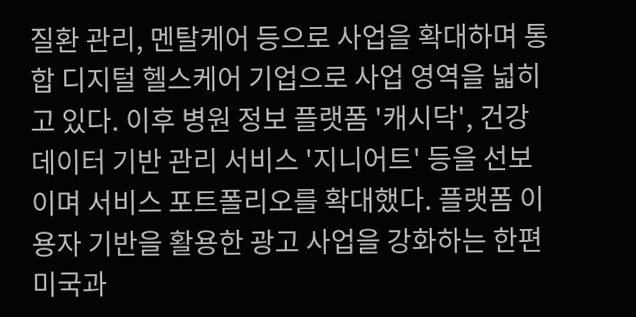질환 관리, 멘탈케어 등으로 사업을 확대하며 통합 디지털 헬스케어 기업으로 사업 영역을 넓히고 있다. 이후 병원 정보 플랫폼 '캐시닥', 건강 데이터 기반 관리 서비스 '지니어트' 등을 선보이며 서비스 포트폴리오를 확대했다. 플랫폼 이용자 기반을 활용한 광고 사업을 강화하는 한편 미국과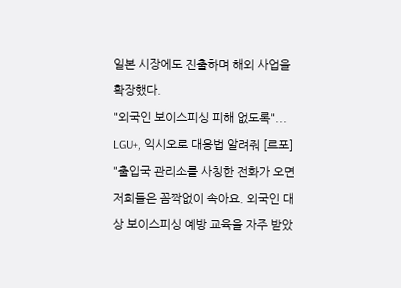일본 시장에도 진출하며 해외 사업을 확장했다.
"외국인 보이스피싱 피해 없도록"... LGU+, 익시오로 대응법 알려줘 [르포]
"출입국 관리소를 사칭한 전화가 오면 저희들은 꼼짝없이 속아요. 외국인 대상 보이스피싱 예방 교육을 자주 받았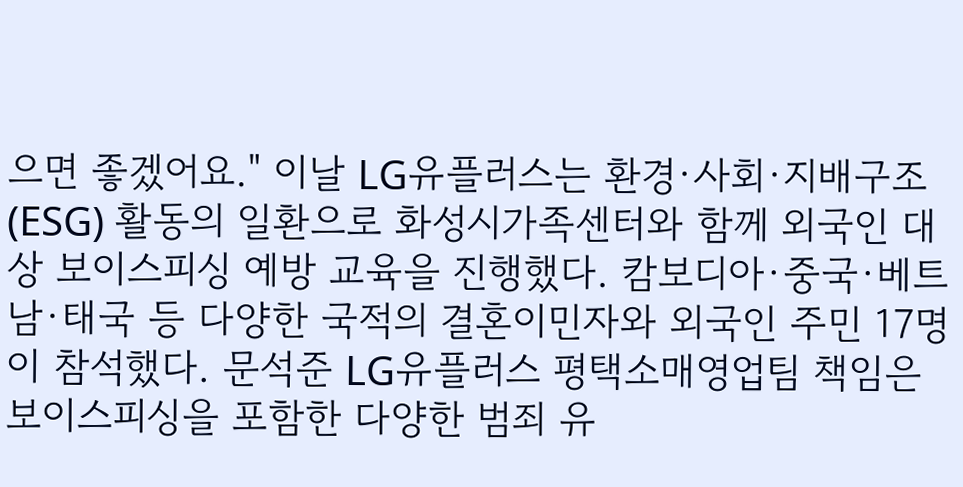으면 좋겠어요." 이날 LG유플러스는 환경·사회·지배구조(ESG) 활동의 일환으로 화성시가족센터와 함께 외국인 대상 보이스피싱 예방 교육을 진행했다. 캄보디아·중국·베트남·태국 등 다양한 국적의 결혼이민자와 외국인 주민 17명이 참석했다. 문석준 LG유플러스 평택소매영업팀 책임은 보이스피싱을 포함한 다양한 범죄 유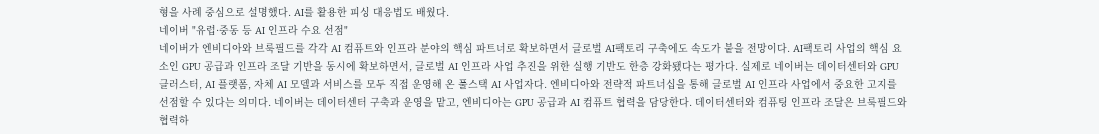형을 사례 중심으로 설명했다. AI를 활용한 피싱 대응법도 배웠다.
네이버 "유럽·중동 등 AI 인프라 수요 선점"
네이버가 엔비디아와 브룩필드를 각각 AI 컴퓨트와 인프라 분야의 핵심 파트너로 확보하면서 글로벌 AI팩토리 구축에도 속도가 붙을 전망이다. AI팩토리 사업의 핵심 요소인 GPU 공급과 인프라 조달 기반을 동시에 확보하면서, 글로벌 AI 인프라 사업 추진을 위한 실행 기반도 한층 강화됐다는 평가다. 실제로 네이버는 데이터센터와 GPU 클러스터, AI 플랫폼, 자체 AI 모델과 서비스를 모두 직접 운영해 온 풀스택 AI 사업자다. 엔비디아와 전략적 파트너십을 통해 글로벌 AI 인프라 사업에서 중요한 고지를 선점할 수 있다는 의미다. 네이버는 데이터센터 구축과 운영을 맡고, 엔비디아는 GPU 공급과 AI 컴퓨트 협력을 담당한다. 데이터센터와 컴퓨팅 인프라 조달은 브룩필드와 협력하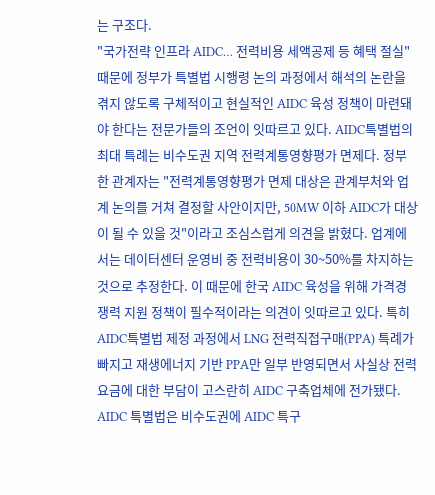는 구조다.
"국가전략 인프라 AIDC… 전력비용 세액공제 등 혜택 절실"
때문에 정부가 특별법 시행령 논의 과정에서 해석의 논란을 겪지 않도록 구체적이고 현실적인 AIDC 육성 정책이 마련돼야 한다는 전문가들의 조언이 잇따르고 있다. AIDC특별법의 최대 특례는 비수도권 지역 전력계통영향평가 면제다. 정부 한 관계자는 "전력계통영향평가 면제 대상은 관계부처와 업계 논의를 거쳐 결정할 사안이지만, 50MW 이하 AIDC가 대상이 될 수 있을 것"이라고 조심스럽게 의견을 밝혔다. 업계에서는 데이터센터 운영비 중 전력비용이 30~50%를 차지하는 것으로 추정한다. 이 때문에 한국 AIDC 육성을 위해 가격경쟁력 지원 정책이 필수적이라는 의견이 잇따르고 있다. 특히 AIDC특별법 제정 과정에서 LNG 전력직접구매(PPA) 특례가 빠지고 재생에너지 기반 PPA만 일부 반영되면서 사실상 전력요금에 대한 부담이 고스란히 AIDC 구축업체에 전가됐다. AIDC 특별법은 비수도권에 AIDC 특구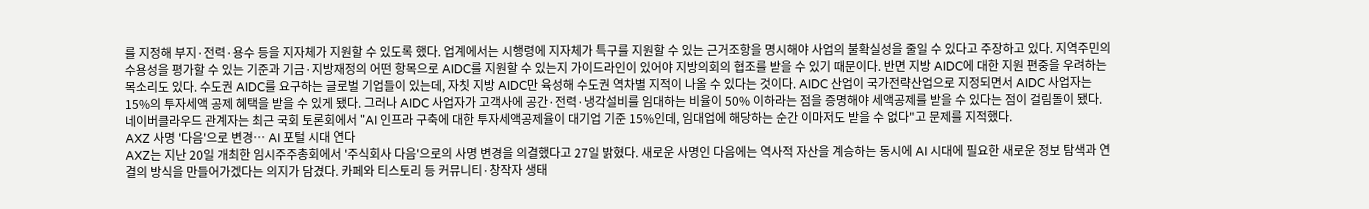를 지정해 부지·전력·용수 등을 지자체가 지원할 수 있도록 했다. 업계에서는 시행령에 지자체가 특구를 지원할 수 있는 근거조항을 명시해야 사업의 불확실성을 줄일 수 있다고 주장하고 있다. 지역주민의 수용성을 평가할 수 있는 기준과 기금·지방재정의 어떤 항목으로 AIDC를 지원할 수 있는지 가이드라인이 있어야 지방의회의 협조를 받을 수 있기 때문이다. 반면 지방 AIDC에 대한 지원 편중을 우려하는 목소리도 있다. 수도권 AIDC를 요구하는 글로벌 기업들이 있는데, 자칫 지방 AIDC만 육성해 수도권 역차별 지적이 나올 수 있다는 것이다. AIDC 산업이 국가전략산업으로 지정되면서 AIDC 사업자는 15%의 투자세액 공제 혜택을 받을 수 있게 됐다. 그러나 AIDC 사업자가 고객사에 공간·전력·냉각설비를 임대하는 비율이 50% 이하라는 점을 증명해야 세액공제를 받을 수 있다는 점이 걸림돌이 됐다. 네이버클라우드 관계자는 최근 국회 토론회에서 "AI 인프라 구축에 대한 투자세액공제율이 대기업 기준 15%인데, 임대업에 해당하는 순간 이마저도 받을 수 없다"고 문제를 지적했다.
AXZ 사명 '다음'으로 변경… AI 포털 시대 연다
AXZ는 지난 20일 개최한 임시주주총회에서 '주식회사 다음'으로의 사명 변경을 의결했다고 27일 밝혔다. 새로운 사명인 다음에는 역사적 자산을 계승하는 동시에 AI 시대에 필요한 새로운 정보 탐색과 연결의 방식을 만들어가겠다는 의지가 담겼다. 카페와 티스토리 등 커뮤니티·창작자 생태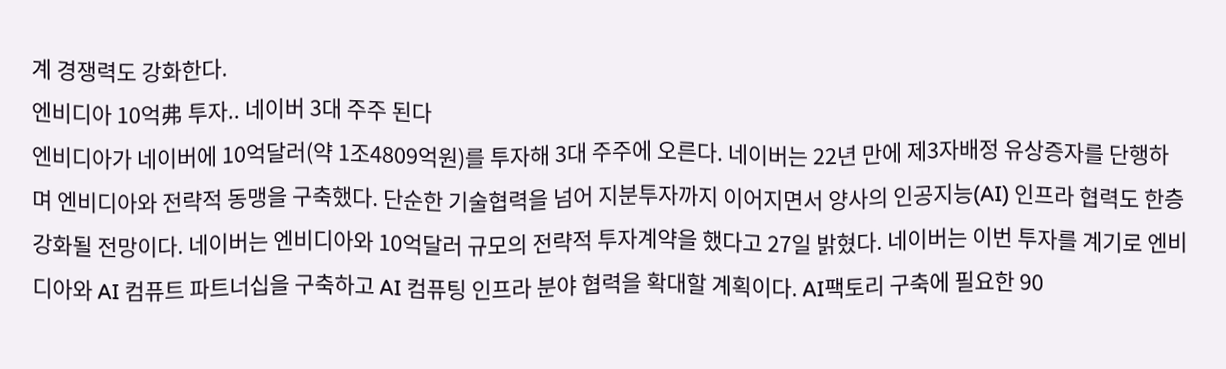계 경쟁력도 강화한다.
엔비디아 10억弗 투자.. 네이버 3대 주주 된다
엔비디아가 네이버에 10억달러(약 1조4809억원)를 투자해 3대 주주에 오른다. 네이버는 22년 만에 제3자배정 유상증자를 단행하며 엔비디아와 전략적 동맹을 구축했다. 단순한 기술협력을 넘어 지분투자까지 이어지면서 양사의 인공지능(AI) 인프라 협력도 한층 강화될 전망이다. 네이버는 엔비디아와 10억달러 규모의 전략적 투자계약을 했다고 27일 밝혔다. 네이버는 이번 투자를 계기로 엔비디아와 AI 컴퓨트 파트너십을 구축하고 AI 컴퓨팅 인프라 분야 협력을 확대할 계획이다. AI팩토리 구축에 필요한 90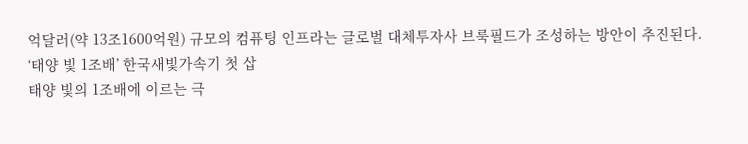억달러(약 13조1600억원) 규모의 컴퓨팅 인프라는 글로벌 대체투자사 브룩필드가 조성하는 방안이 추진된다.
‘태양 빛 1조배’ 한국새빛가속기 첫 삽
태양 빛의 1조배에 이르는 극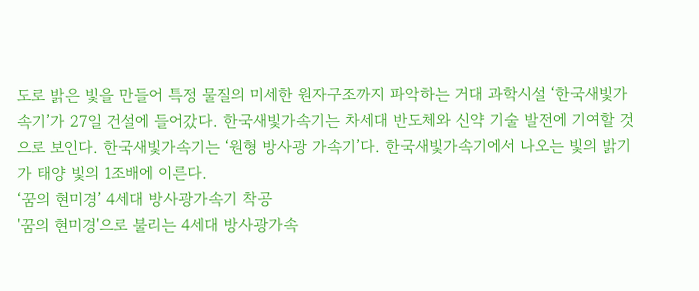도로 밝은 빛을 만들어 특정 물질의 미세한 원자구조까지 파악하는 거대 과학시설 ‘한국새빛가속기’가 27일 건설에 들어갔다. 한국새빛가속기는 차세대 반도체와 신약 기술 발전에 기여할 것으로 보인다. 한국새빛가속기는 ‘원형 방사광 가속기’다. 한국새빛가속기에서 나오는 빛의 밝기가 태양 빛의 1조배에 이른다.
‘꿈의 현미경’ 4세대 방사광가속기 착공
'꿈의 현미경'으로 불리는 4세대 방사광가속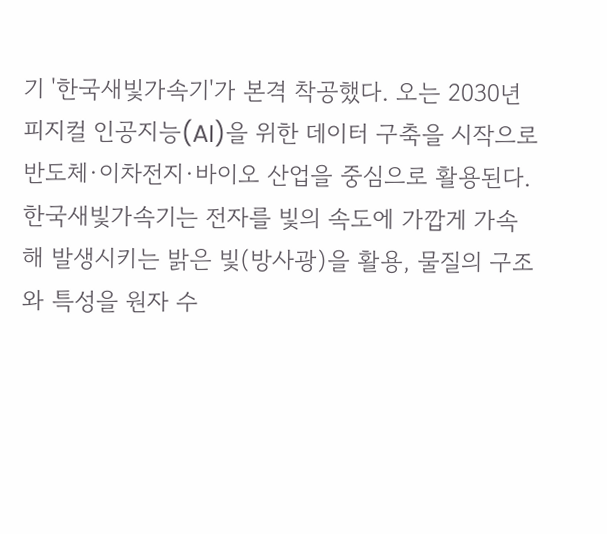기 '한국새빛가속기'가 본격 착공했다. 오는 2030년 피지컬 인공지능(AI)을 위한 데이터 구축을 시작으로 반도체·이차전지·바이오 산업을 중심으로 활용된다. 한국새빛가속기는 전자를 빛의 속도에 가깝게 가속해 발생시키는 밝은 빛(방사광)을 활용, 물질의 구조와 특성을 원자 수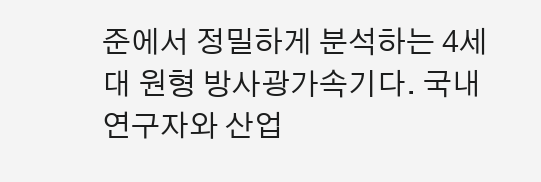준에서 정밀하게 분석하는 4세대 원형 방사광가속기다. 국내 연구자와 산업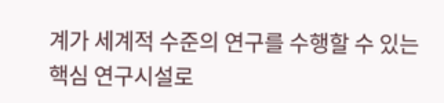계가 세계적 수준의 연구를 수행할 수 있는 핵심 연구시설로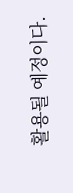활용될 예정이다.